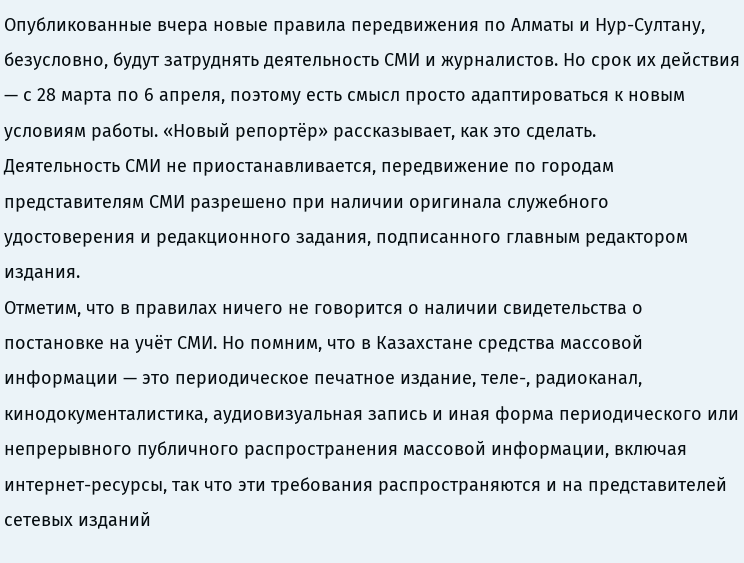Опубликованные вчера новые правила передвижения по Алматы и Нур-Султану, безусловно, будут затруднять деятельность СМИ и журналистов. Но срок их действия — с 28 марта по 6 апреля, поэтому есть смысл просто адаптироваться к новым условиям работы. «Новый репортёр» рассказывает, как это сделать.
Деятельность СМИ не приостанавливается, передвижение по городам представителям СМИ разрешено при наличии оригинала служебного удостоверения и редакционного задания, подписанного главным редактором издания.
Отметим, что в правилах ничего не говорится о наличии свидетельства о постановке на учёт СМИ. Но помним, что в Казахстане средства массовой информации — это периодическое печатное издание, теле-, радиоканал, кинодокументалистика, аудиовизуальная запись и иная форма периодического или непрерывного публичного распространения массовой информации, включая интернет-ресурсы, так что эти требования распространяются и на представителей сетевых изданий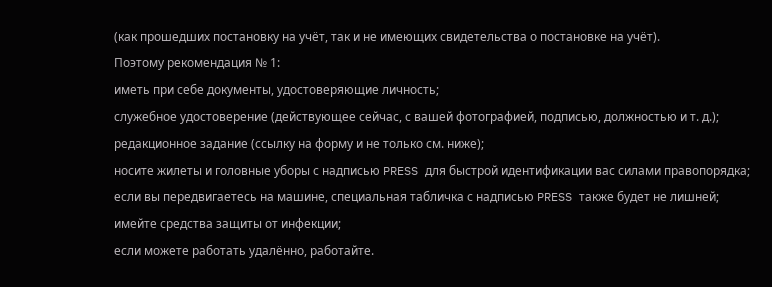(как прошедших постановку на учёт, так и не имеющих свидетельства о постановке на учёт).
Поэтому рекомендация № 1:
иметь при себе документы, удостоверяющие личность;
служебное удостоверение (действующее сейчас, с вашей фотографией, подписью, должностью и т. д.);
редакционное задание (ссылку на форму и не только см. ниже);
носите жилеты и головные уборы с надписью PRESS для быстрой идентификации вас силами правопорядка;
если вы передвигаетесь на машине, специальная табличка с надписью PRESS также будет не лишней;
имейте средства защиты от инфекции;
если можете работать удалённо, работайте.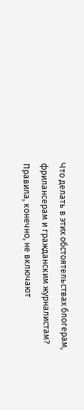Что делать в этих обстоятельствах блогерам, фрилансерам и гражданским журналистам?
Правила, конечно, не включают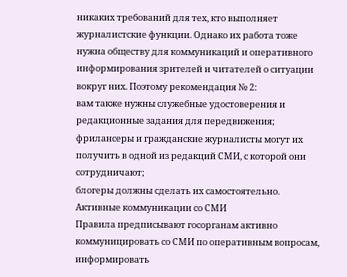никаких требований для тех, кто выполняет журналистские функции. Однако их работа тоже нужна обществу для коммуникаций и оперативного информирования зрителей и читателей о ситуации вокруг них. Поэтому рекомендация № 2:
вам также нужны служебные удостоверения и редакционные задания для передвижения;
фрилансеры и гражданские журналисты могут их получить в одной из редакций СМИ, с которой они сотрудничают;
блогеры должны сделать их самостоятельно.
Активные коммуникации со СМИ
Правила предписывают госорганам активно коммуницировать со СМИ по оперативным вопросам, информировать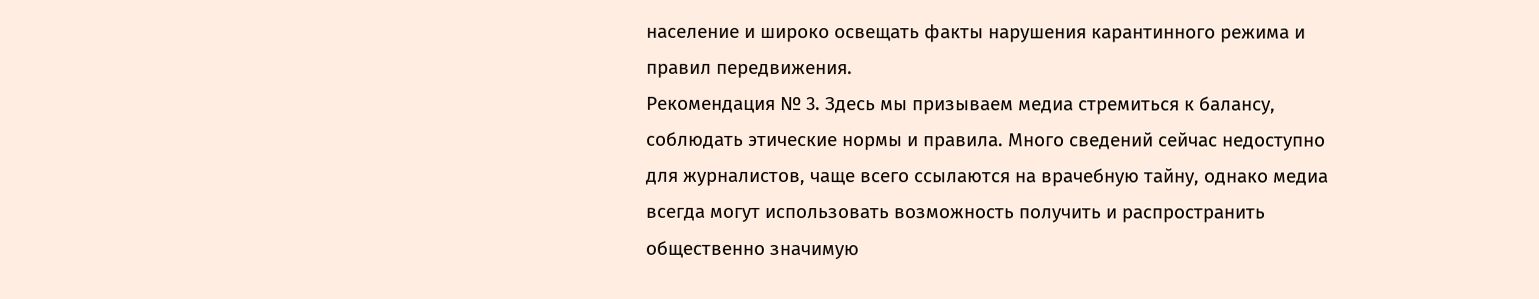население и широко освещать факты нарушения карантинного режима и правил передвижения.
Рекомендация № 3. Здесь мы призываем медиа стремиться к балансу, соблюдать этические нормы и правила. Много сведений сейчас недоступно для журналистов, чаще всего ссылаются на врачебную тайну, однако медиа всегда могут использовать возможность получить и распространить общественнo значимую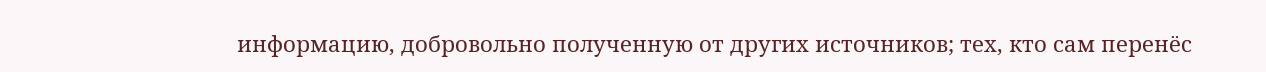информацию, добровольно полученную от других источников; тех, кто сам перенёс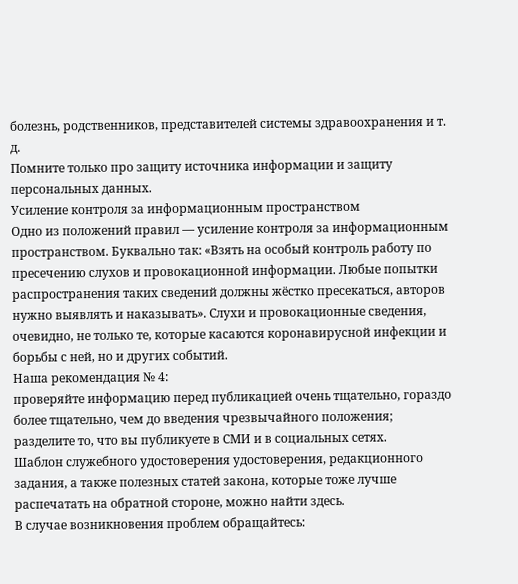болезнь, родственников, представителей системы здравоохранения и т. д.
Помните только про защиту источника информации и защиту персональных данных.
Усиление контроля за информационным пространством
Одно из положений правил — усиление контроля за информационным пространством. Буквально так: «Взять на особый контроль работу по пресечению слухов и провокационной информации. Любые попытки распространения таких сведений должны жёстко пресекаться, авторов нужно выявлять и наказывать». Слухи и провокационные сведения, очевидно, не только те, которые касаются коронавирусной инфекции и борьбы с ней, но и других событий.
Наша рекомендация № 4:
проверяйте информацию перед публикацией очень тщательно, гораздо более тщательно, чем до введения чрезвычайного положения;
разделите то, что вы публикуете в СМИ и в социальных сетях.
Шаблон служебного удостоверения удостоверения, редакционного задания, а также полезных статей закона, которые тоже лучше распечатать на обратной стороне, можно найти здесь.
В случае возникновения проблем обращайтесь: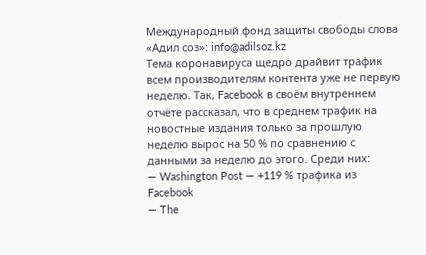Международный фонд защиты свободы слова «Адил соз»: info@adilsoz.kz
Тема коронавируса щедро драйвит трафик всем производителям контента уже не первую неделю. Так, Facebook в своём внутреннем отчёте рассказал, что в среднем трафик на новостные издания только за прошлую неделю вырос на 50 % по сравнению с данными за неделю до этого. Среди них:
— Washington Post — +119 % трафика из Facebook
— The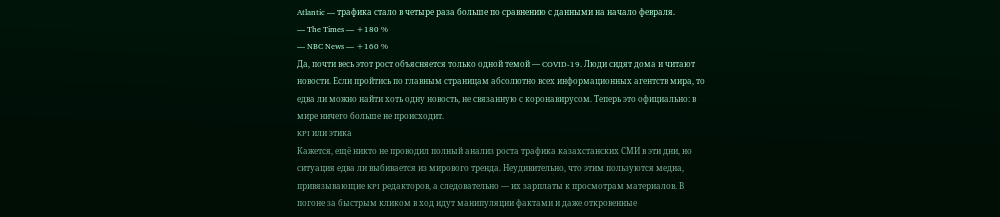Atlantic — трафика стало в четыре раза больше по сравнению с данными на начало февраля.
— The Times — +180 %
— NBC News — +160 %
Да, почти весь этот рост объясняется только одной темой — COVID-19. Люди сидят дома и читают новости. Если пройтись по главным страницам абсолютно всех информационных агентств мира, то едва ли можно найти хоть одну новость, не связанную с коронавирусом. Теперь это официально: в мире ничего больше не происходит.
KPI или этика
Кажется, ещё никто не проводил полный анализ роста трафика казахстанских СМИ в эти дни, но ситуация едва ли выбивается из мирового тренда. Неудивительно, что этим пользуются медиа, привязывающие KPI редакторов, а следовательно — их зарплаты к просмотрам материалов. В погоне за быстрым кликом в ход идут манипуляции фактами и даже откровенные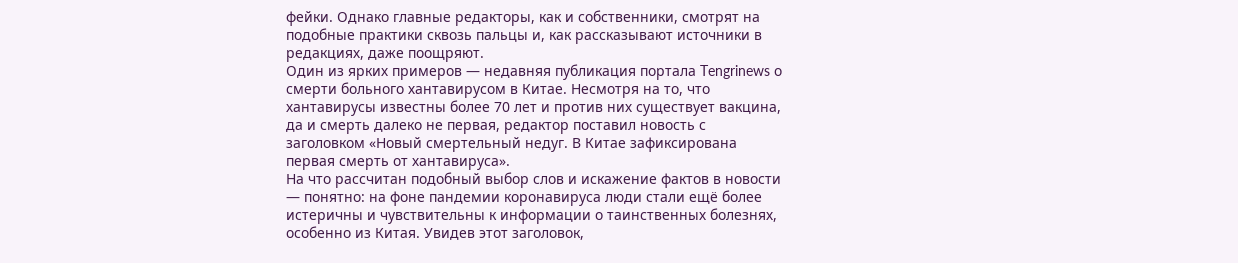фейки. Однако главные редакторы, как и собственники, смотрят на подобные практики сквозь пальцы и, как рассказывают источники в редакциях, даже поощряют.
Один из ярких примеров — недавняя публикация портала Tengrinews о смерти больного хантавирусом в Китае. Несмотря на то, что хантавирусы известны более 70 лет и против них существует вакцина, да и смерть далеко не первая, редактор поставил новость с заголовком «Новый смертельный недуг. В Китае зафиксирована первая смерть от хантавируса».
На что рассчитан подобный выбор слов и искажение фактов в новости — понятно: на фоне пандемии коронавируса люди стали ещё более истеричны и чувствительны к информации о таинственных болезнях, особенно из Китая. Увидев этот заголовок,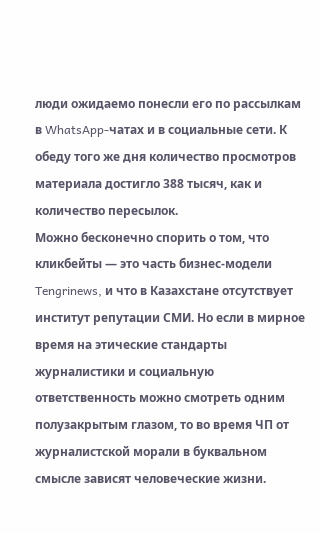люди ожидаемо понесли его по рассылкам в WhatsApp-чатах и в социальные сети. К обеду того же дня количество просмотров материала достигло 388 тысяч, как и количество пересылок.
Можно бесконечно спорить о том, что кликбейты — это часть бизнес-модели Tengrinews, и что в Казахстане отсутствует институт репутации СМИ. Но если в мирное время на этические стандарты журналистики и социальную ответственность можно смотреть одним полузакрытым глазом, то во время ЧП от журналистской морали в буквальном смысле зависят человеческие жизни.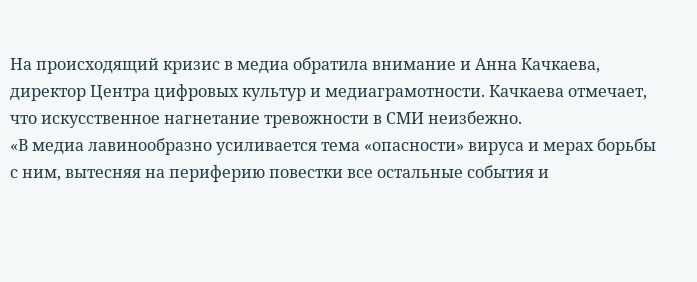На происходящий кризис в медиа обратила внимание и Анна Качкаева, директор Центра цифровых культур и медиаграмотности. Качкаева отмечает, что искусственное нагнетание тревожности в СМИ неизбежно.
«В медиа лавинообразно усиливается тема «опасности» вируса и мерах борьбы с ним, вытесняя на периферию повестки все остальные события и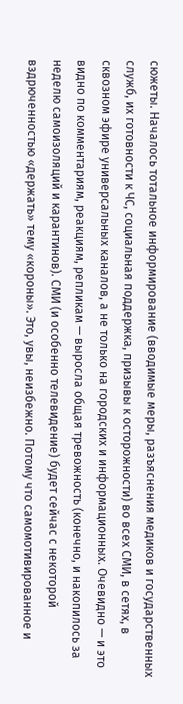сюжеты. Началось тотальное информирование (вводимые меры, разъяснения медиков и государственных служб, их готовности к ЧС, социальная поддержка, призывы к осторожности) во всех СМИ, в сетях, в сквозном эфире универсальных каналов, а не только на городских и информационных. Очевидно — и это видно по комментариям, реакциям, репликам — выросла общая тревожность (конечно, и накопилось за неделю самоизоляций и карантинов). СМИ (и особенно телевидение) будет сейчас с некоторой вздрюченностью «держать» тему «короны». Это, увы, неизбежно. Потому что самомотивированное и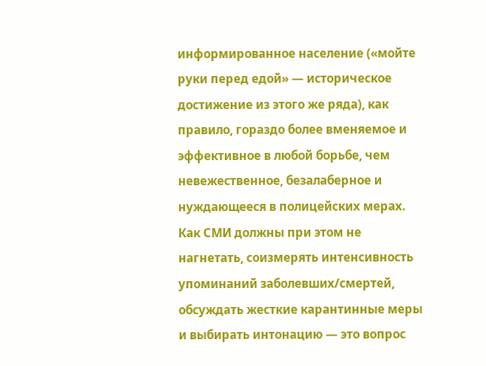информированное население («мойте руки перед едой» — историческое достижение из этого же ряда), как правило, гораздо более вменяемое и эффективное в любой борьбе, чем невежественное, безалаберное и нуждающееся в полицейских мерах. Как СМИ должны при этом не нагнетать, соизмерять интенсивность упоминаний заболевших/смертей, обсуждать жесткие карантинные меры и выбирать интонацию — это вопрос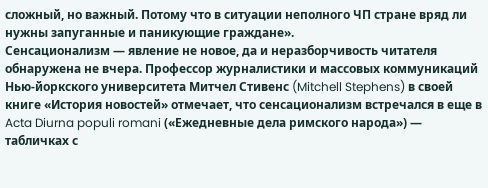сложный, но важный. Потому что в ситуации неполного ЧП стране вряд ли нужны запуганные и паникующие граждане».
Сенсационализм — явление не новое, да и неразборчивость читателя обнаружена не вчера. Профессор журналистики и массовых коммуникаций Нью-йоркского университета Митчел Стивенс (Mitchell Stephens) в своей книге «История новостей» отмечает, что сенсационализм встречался в еще в Acta Diurna populi romani («Ежедневные дела римского народа») — табличках с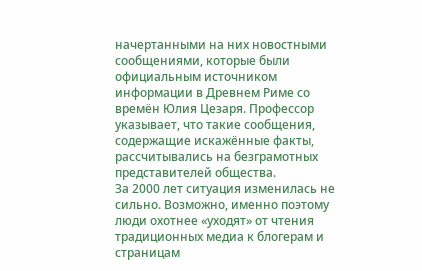начертанными на них новостными сообщениями, которые были официальным источником информации в Древнем Риме со времён Юлия Цезаря. Профессор указывает, что такие сообщения, содержащие искажённые факты, рассчитывались на безграмотных представителей общества.
За 2000 лет ситуация изменилась не сильно. Возможно, именно поэтому люди охотнее «уходят» от чтения традиционных медиа к блогерам и страницам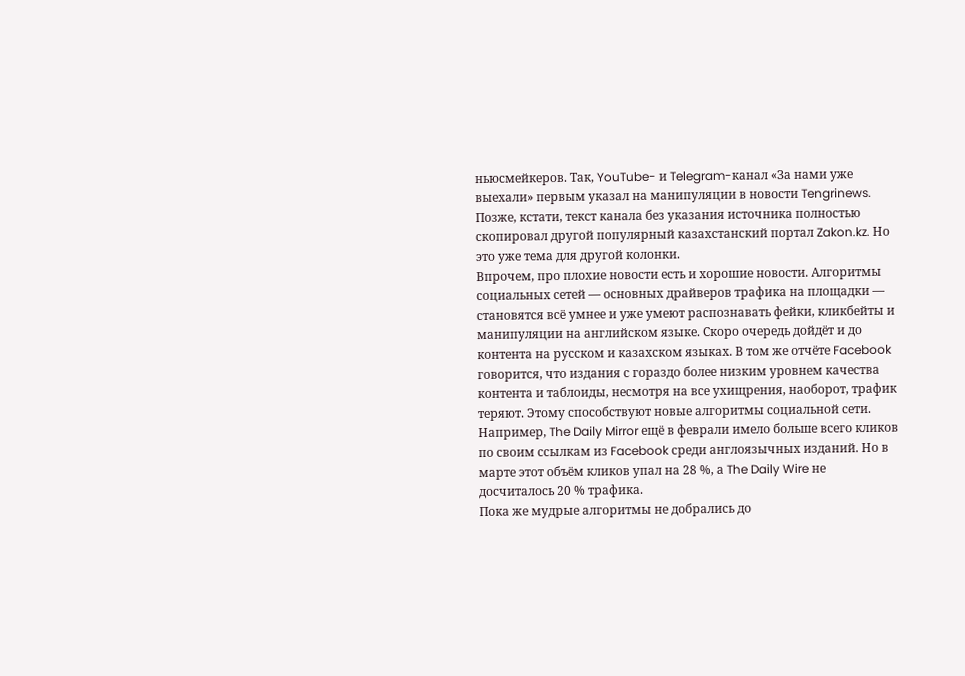ньюсмейкеров. Так, YouTube- и Telegram-канал «За нами уже выехали» первым указал на манипуляции в новости Tengrinews. Позже, кстати, текст канала без указания источника полностью скопировал другой популярный казахстанский портал Zakon.kz. Но это уже тема для другой колонки.
Впрочем, про плохие новости есть и хорошие новости. Алгоритмы социальных сетей — основных драйверов трафика на площадки — становятся всё умнее и уже умеют распознавать фейки, кликбейты и манипуляции на английском языке. Скоро очередь дойдёт и до контента на русском и казахском языках. В том же отчёте Facebook говорится, что издания с гораздо более низким уровнем качества контента и таблоиды, несмотря на все ухищрения, наоборот, трафик теряют. Этому способствуют новые алгоритмы социальной сети. Например, The Daily Mirror ещё в феврали имело больше всего кликов по своим ссылкам из Facebook среди англоязычных изданий. Но в марте этот объём кликов упал на 28 %, а The Daily Wire не досчиталось 20 % трафика.
Пока же мудрые алгоритмы не добрались до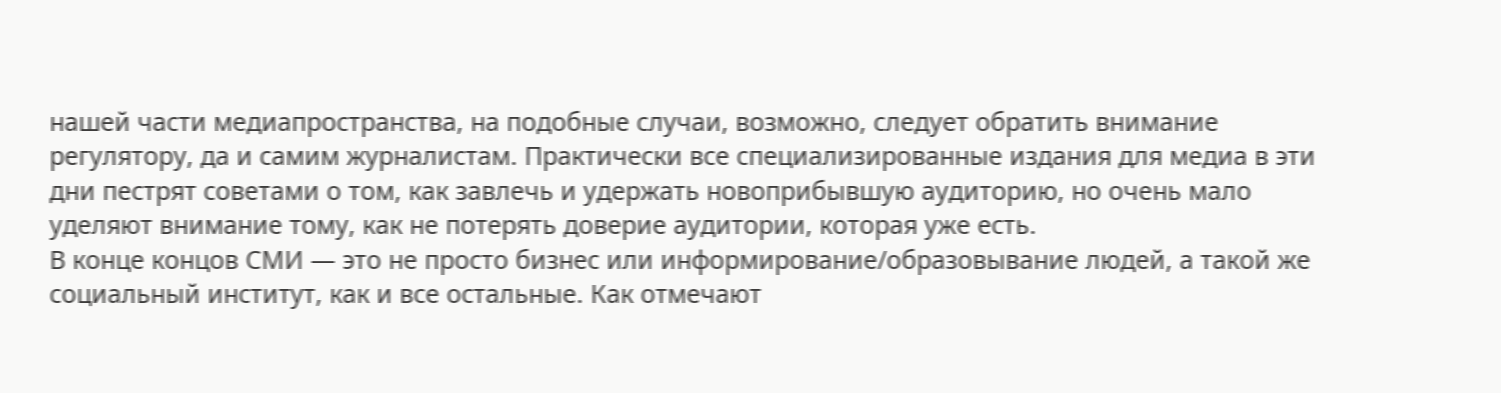нашей части медиапространства, на подобные случаи, возможно, следует обратить внимание регулятору, да и самим журналистам. Практически все специализированные издания для медиа в эти дни пестрят советами о том, как завлечь и удержать новоприбывшую аудиторию, но очень мало уделяют внимание тому, как не потерять доверие аудитории, которая уже есть.
В конце концов СМИ — это не просто бизнес или информирование/образовывание людей, а такой же социальный институт, как и все остальные. Как отмечают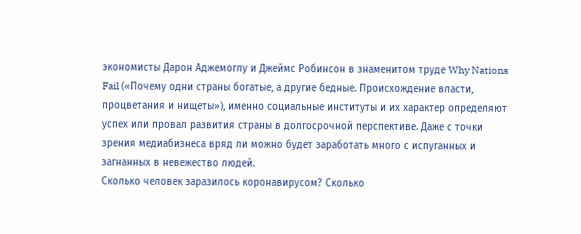экономисты Дарон Аджемоглу и Джеймс Робинсон в знаменитом труде Why Nations Fail («Почему одни страны богатые, а другие бедные. Происхождение власти, процветания и нищеты»), именно социальные институты и их характер определяют успех или провал развития страны в долгосрочной перспективе. Даже с точки зрения медиабизнеса вряд ли можно будет заработать много с испуганных и загнанных в невежество людей.
Сколько человек заразилось коронавирусом? Сколько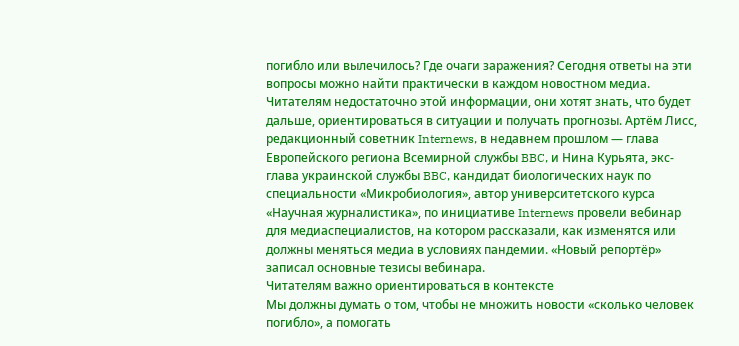погибло или вылечилось? Где очаги заражения? Сегодня ответы на эти вопросы можно найти практически в каждом новостном медиа. Читателям недостаточно этой информации, они хотят знать, что будет дальше, ориентироваться в ситуации и получать прогнозы. Артём Лисс, редакционный советник Internews, в недавнем прошлом — глава Европейского региона Всемирной службы BBC, и Нина Курьята, экс-глава украинской службы BBC, кандидат биологических наук по специальности «Микробиология», автор университетского курса «Научная журналистика», по инициативе Internews провели вебинар для медиаспециалистов, на котором рассказали, как изменятся или должны меняться медиа в условиях пандемии. «Новый репортёр» записал основные тезисы вебинара.
Читателям важно ориентироваться в контексте
Мы должны думать о том, чтобы не множить новости «сколько человек погибло», а помогать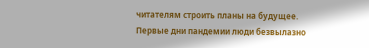читателям строить планы на будущее.
Первые дни пандемии люди безвылазно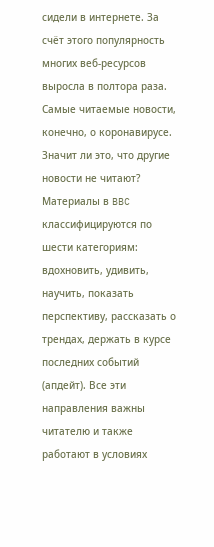сидели в интернете. За счёт этого популярность многих веб-ресурсов выросла в полтора раза. Самые читаемые новости, конечно, о коронавирусе. Значит ли это, что другие новости не читают?
Материалы в BBC классифицируются по шести категориям: вдохновить, удивить, научить, показать перспективу, рассказать о трендах, держать в курсе последних событий (апдейт). Все эти направления важны читателю и также работают в условиях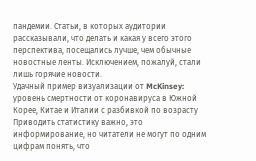пандемии. Статьи, в которых аудитории рассказывали, что делать и какая у всего этого перспектива, посещались лучше, чем обычные новостные ленты. Исключением, пожалуй, стали лишь горячие новости.
Удачный пример визуализации от McKinsey: уровень смертности от коронавируса в Южной Корее, Китае и Италии с разбивкой по возрасту
Приводить статистику важно, это информирование, но читатели не могут по одним цифрам понять, что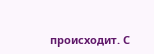происходит. С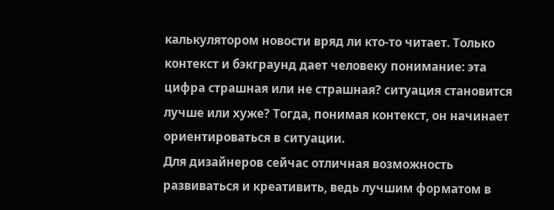калькулятором новости вряд ли кто-то читает. Только контекст и бэкграунд дает человеку понимание: эта цифра страшная или не страшная? ситуация становится лучше или хуже? Тогда, понимая контекст, он начинает ориентироваться в ситуации.
Для дизайнеров сейчас отличная возможность развиваться и креативить, ведь лучшим форматом в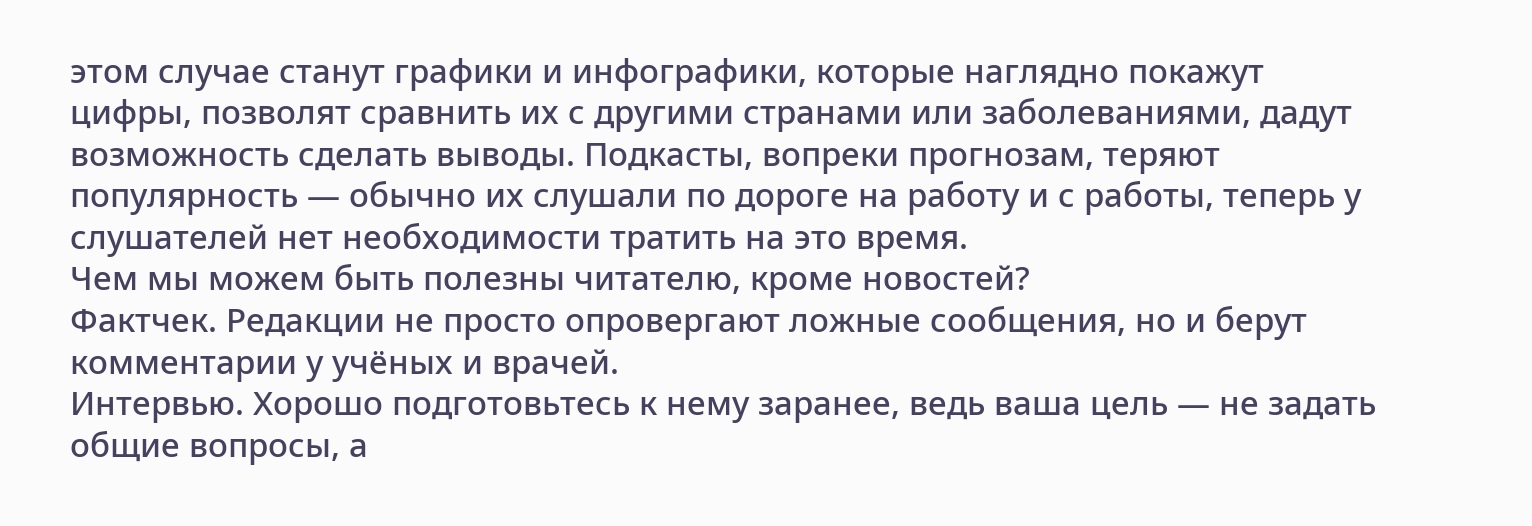этом случае станут графики и инфографики, которые наглядно покажут цифры, позволят сравнить их с другими странами или заболеваниями, дадут возможность сделать выводы. Подкасты, вопреки прогнозам, теряют популярность — обычно их слушали по дороге на работу и с работы, теперь у слушателей нет необходимости тратить на это время.
Чем мы можем быть полезны читателю, кроме новостей?
Фактчек. Редакции не просто опровергают ложные сообщения, но и берут комментарии у учёных и врачей.
Интервью. Хорошо подготовьтесь к нему заранее, ведь ваша цель — не задать общие вопросы, а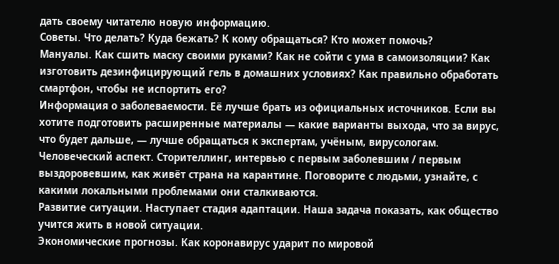дать своему читателю новую информацию.
Советы. Что делать? Куда бежать? К кому обращаться? Кто может помочь?
Мануалы. Как сшить маску своими руками? Как не сойти с ума в самоизоляции? Как изготовить дезинфицирующий гель в домашних условиях? Как правильно обработать смартфон, чтобы не испортить его?
Информация о заболеваемости. Её лучше брать из официальных источников. Если вы хотите подготовить расширенные материалы — какие варианты выхода, что за вирус, что будет дальше, — лучше обращаться к экспертам, учёным, вирусологам.
Человеческий аспект. Сторителлинг, интервью с первым заболевшим / первым выздоровевшим, как живёт страна на карантине. Поговорите с людьми, узнайте, с какими локальными проблемами они сталкиваются.
Развитие ситуации. Наступает стадия адаптации. Наша задача показать, как общество учится жить в новой ситуации.
Экономические прогнозы. Как коронавирус ударит по мировой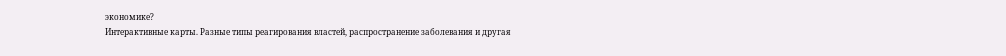экономике?
Интерактивные карты. Разные типы реагирования властей, распространение заболевания и другая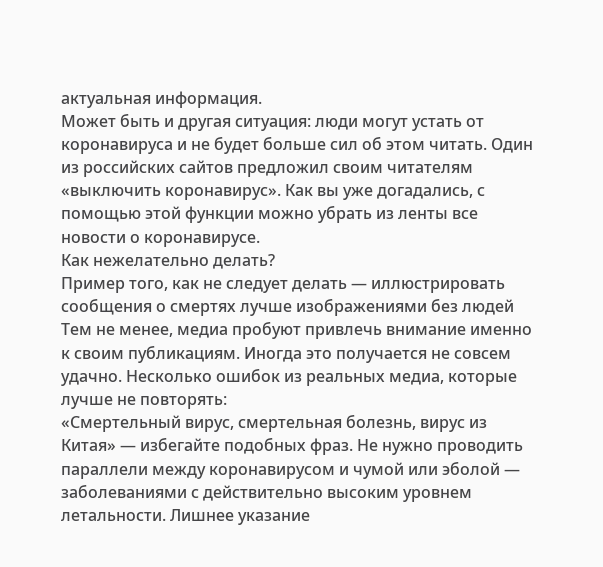актуальная информация.
Может быть и другая ситуация: люди могут устать от коронавируса и не будет больше сил об этом читать. Один из российских сайтов предложил своим читателям «выключить коронавирус». Как вы уже догадались, с помощью этой функции можно убрать из ленты все новости о коронавирусе.
Как нежелательно делать?
Пример того, как не следует делать — иллюстрировать сообщения о смертях лучше изображениями без людей
Тем не менее, медиа пробуют привлечь внимание именно к своим публикациям. Иногда это получается не совсем удачно. Несколько ошибок из реальных медиа, которые лучше не повторять:
«Смертельный вирус, смертельная болезнь, вирус из Китая» — избегайте подобных фраз. Не нужно проводить параллели между коронавирусом и чумой или эболой — заболеваниями с действительно высоким уровнем летальности. Лишнее указание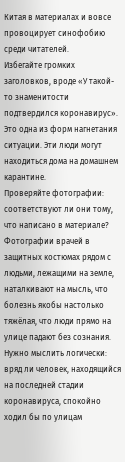Китая в материалах и вовсе провоцирует синофобию среди читателей.
Избегайте громких заголовков, вроде «У такой-то знаменитости подтвердился коронавирус». Это одна из форм нагнетания ситуации. Эти люди могут находиться дома на домашнем карантине.
Проверяйте фотографии: соответствуют ли они тому, что написано в материале? Фотографии врачей в защитных костюмах рядом с людьми, лежащими на земле, наталкивают на мысль, что болезнь якобы настолько тяжёлая, что люди прямо на улице падают без сознания. Нужно мыслить логически: вряд ли человек, находящийся на последней стадии коронавируса, спокойно ходил бы по улицам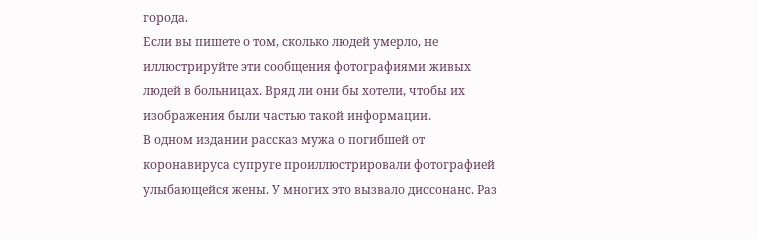города.
Если вы пишете о том, сколько людей умерло, не иллюстрируйте эти сообщения фотографиями живых людей в больницах. Вряд ли они бы хотели, чтобы их изображения были частью такой информации.
В одном издании рассказ мужа о погибшей от коронавируса супруге проиллюстрировали фотографией улыбающейся жены. У многих это вызвало диссонанс. Раз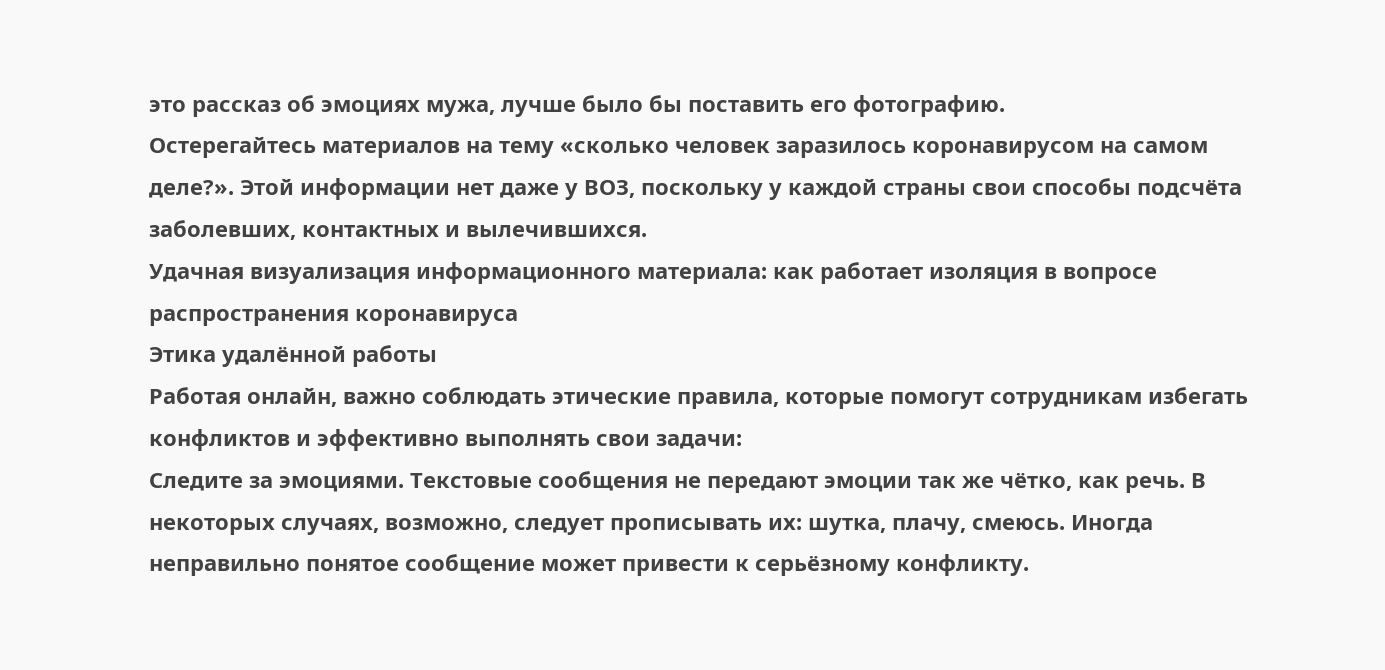это рассказ об эмоциях мужа, лучше было бы поставить его фотографию.
Остерегайтесь материалов на тему «сколько человек заразилось коронавирусом на самом деле?». Этой информации нет даже у ВОЗ, поскольку у каждой страны свои способы подсчёта заболевших, контактных и вылечившихся.
Удачная визуализация информационного материала: как работает изоляция в вопросе распространения коронавируса
Этика удалённой работы
Работая онлайн, важно соблюдать этические правила, которые помогут сотрудникам избегать конфликтов и эффективно выполнять свои задачи:
Следите за эмоциями. Текстовые сообщения не передают эмоции так же чётко, как речь. В некоторых случаях, возможно, следует прописывать их: шутка, плачу, смеюсь. Иногда неправильно понятое сообщение может привести к серьёзному конфликту.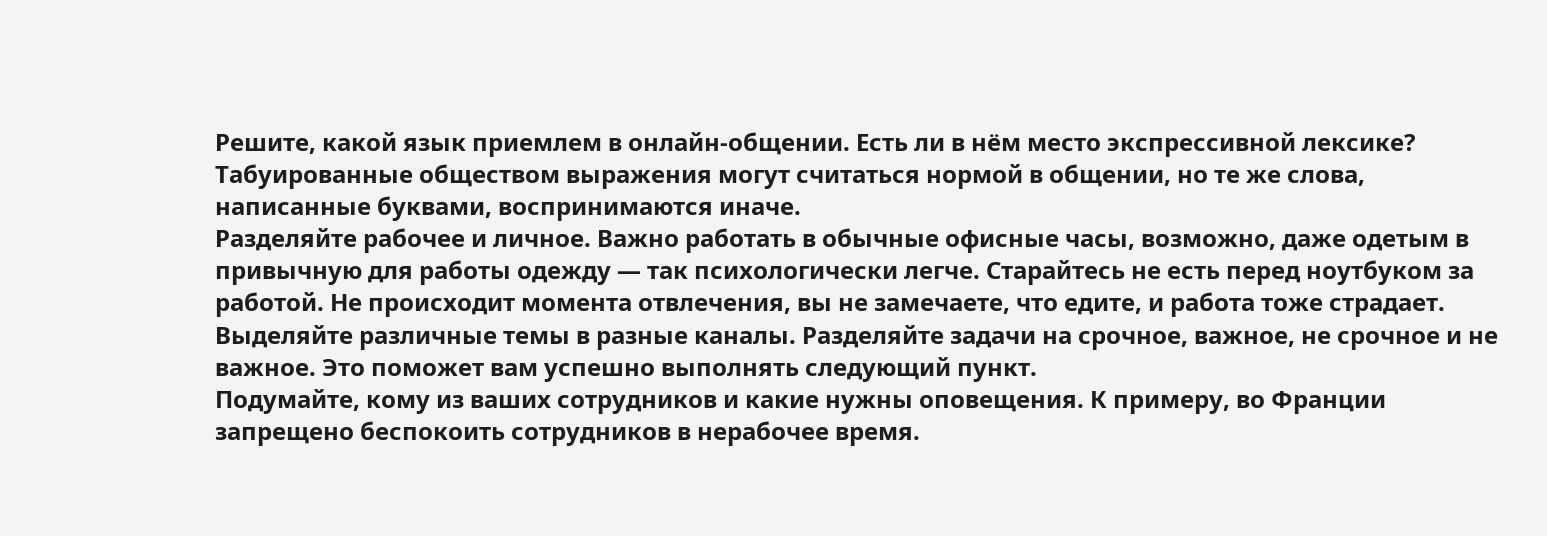Решите, какой язык приемлем в онлайн-общении. Есть ли в нём место экспрессивной лексике? Табуированные обществом выражения могут считаться нормой в общении, но те же слова, написанные буквами, воспринимаются иначе.
Разделяйте рабочее и личное. Важно работать в обычные офисные часы, возможно, даже одетым в привычную для работы одежду — так психологически легче. Старайтесь не есть перед ноутбуком за работой. Не происходит момента отвлечения, вы не замечаете, что едите, и работа тоже страдает.
Выделяйте различные темы в разные каналы. Разделяйте задачи на срочное, важное, не срочное и не важное. Это поможет вам успешно выполнять следующий пункт.
Подумайте, кому из ваших сотрудников и какие нужны оповещения. К примеру, во Франции запрещено беспокоить сотрудников в нерабочее время.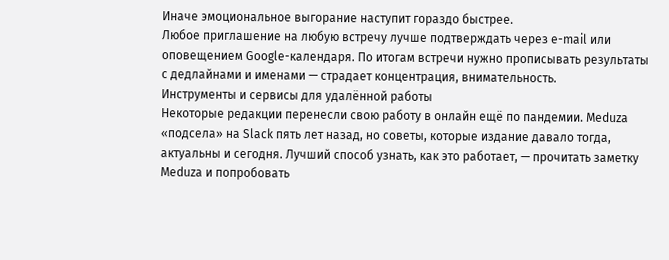Иначе эмоциональное выгорание наступит гораздо быстрее.
Любое приглашение на любую встречу лучше подтверждать через e-mail или оповещением Google-календаря. По итогам встречи нужно прописывать результаты с дедлайнами и именами — страдает концентрация, внимательность.
Инструменты и сервисы для удалённой работы
Некоторые редакции перенесли свою работу в онлайн ещё по пандемии. Meduza «подсела» на Slack пять лет назад, но советы, которые издание давало тогда, актуальны и сегодня. Лучший способ узнать, как это работает, — прочитать заметку Meduza и попробовать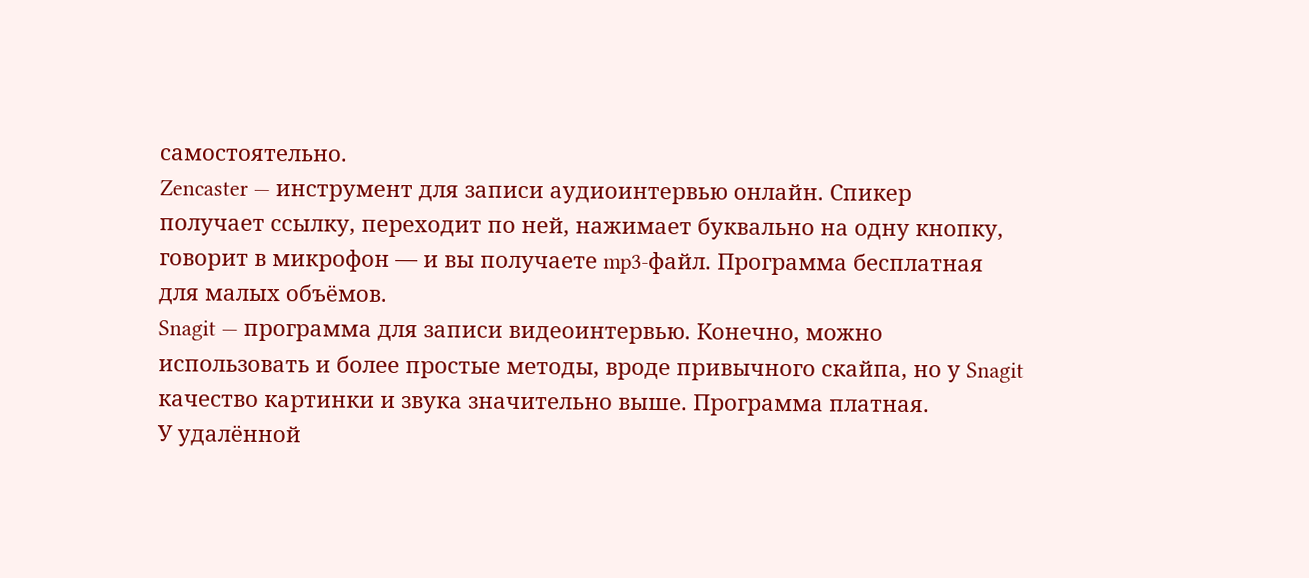самостоятельно.
Zencaster — инструмент для записи аудиоинтервью онлайн. Спикер получает ссылку, переходит по ней, нажимает буквально на одну кнопку, говорит в микрофон — и вы получаете mp3-файл. Программа бесплатная для малых объёмов.
Snagit — программа для записи видеоинтервью. Конечно, можно использовать и более простые методы, вроде привычного скайпа, но у Snagit качество картинки и звука значительно выше. Программа платная.
У удалённой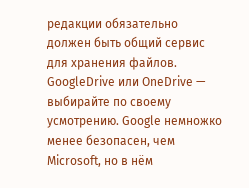редакции обязательно должен быть общий сервис для хранения файлов. GoogleDrive или OneDrive — выбирайте по своему усмотрению. Google немножко менее безопасен, чем Microsoft, но в нём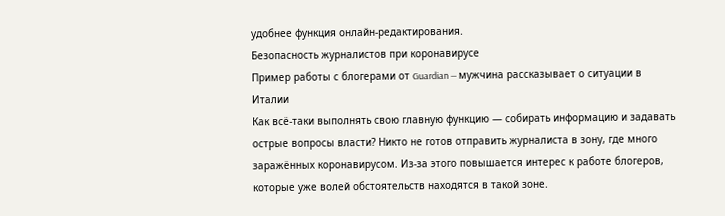удобнее функция онлайн-редактирования.
Безопасность журналистов при коронавирусе
Пример работы с блогерами от Guardian — мужчина рассказывает о ситуации в Италии
Как всё-таки выполнять свою главную функцию — собирать информацию и задавать острые вопросы власти? Никто не готов отправить журналиста в зону, где много заражённых коронавирусом. Из-за этого повышается интерес к работе блогеров, которые уже волей обстоятельств находятся в такой зоне.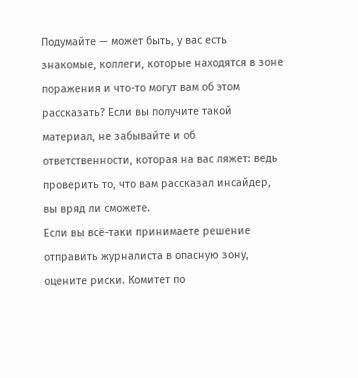Подумайте — может быть, у вас есть знакомые, коллеги, которые находятся в зоне поражения и что-то могут вам об этом рассказать? Если вы получите такой материал, не забывайте и об ответственности, которая на вас ляжет: ведь проверить то, что вам рассказал инсайдер, вы вряд ли сможете.
Если вы всё-таки принимаете решение отправить журналиста в опасную зону, оцените риски. Комитет по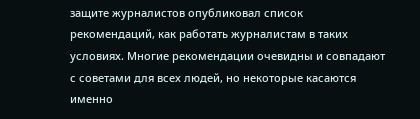защите журналистов опубликовал список рекомендаций, как работать журналистам в таких условиях. Многие рекомендации очевидны и совпадают с советами для всех людей, но некоторые касаются именно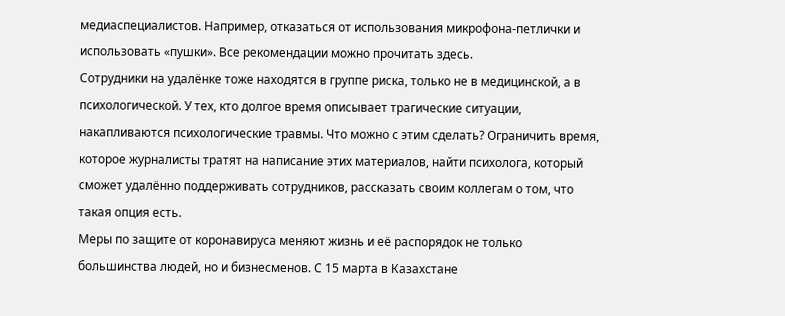медиаспециалистов. Например, отказаться от использования микрофона-петлички и использовать «пушки». Все рекомендации можно прочитать здесь.
Сотрудники на удалёнке тоже находятся в группе риска, только не в медицинской, а в психологической. У тех, кто долгое время описывает трагические ситуации, накапливаются психологические травмы. Что можно с этим сделать? Ограничить время, которое журналисты тратят на написание этих материалов, найти психолога, который сможет удалённо поддерживать сотрудников, рассказать своим коллегам о том, что такая опция есть.
Меры по защите от коронавируса меняют жизнь и её распорядок не только большинства людей, но и бизнесменов. С 15 марта в Казахстане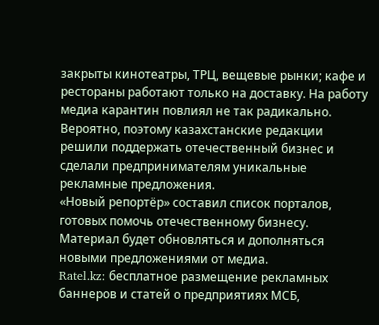закрыты кинотеатры, ТРЦ, вещевые рынки; кафе и рестораны работают только на доставку. На работу медиа карантин повлиял не так радикально. Вероятно, поэтому казахстанские редакции решили поддержать отечественный бизнес и сделали предпринимателям уникальные рекламные предложения.
«Новый репортёр» составил список порталов, готовых помочь отечественному бизнесу. Материал будет обновляться и дополняться новыми предложениями от медиа.
Ratel.kz: бесплатное размещение рекламных баннеров и статей о предприятиях МСБ,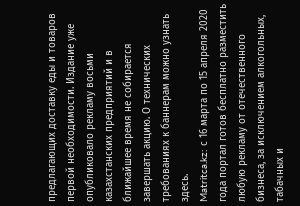предлагающих доставку еды и товаров первой необходимости. Издание уже опубликовало рекламу восьми казахстанских предприятий и в ближайшее время не собирается завершать акцию. О технических требованиях к баннерам можно узнать здесь.
Matritca.kz: с 16 марта по 15 апреля 2020 года портал готов бесплатно разместить любую рекламу от отечественного бизнеса, за исключением алкогольных, табачных и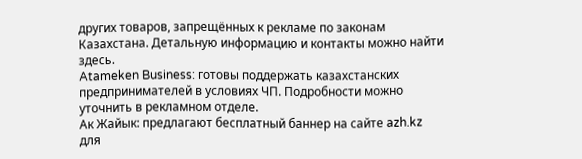других товаров, запрещённых к рекламе по законам Казахстана. Детальную информацию и контакты можно найти здесь.
Atameken Business: готовы поддержать казахстанских предпринимателей в условиях ЧП. Подробности можно уточнить в рекламном отделе.
Ак Жайык: предлагают бесплатный баннер на сайте azh.kz для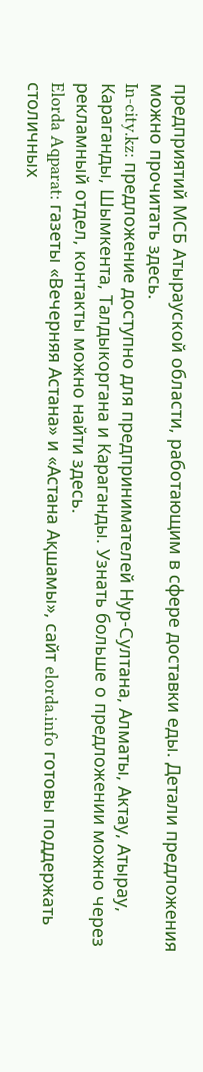предприятий МСБ Атырауской области, работающим в сфере доставки еды. Детали предложения можно прочитать здесь.
In-city.kz: предложение доступно для предпринимателей Нур-Султана, Алматы, Актау, Атырау, Караганды, Шымкента, Талдыкоргана и Караганды. Узнать больше о предложении можно через рекламный отдел, контакты можно найти здесь.
Elorda Aqparat: газеты «Вечерняя Астана» и «Астана Ақшамы», сайт elorda.info готовы поддержать столичных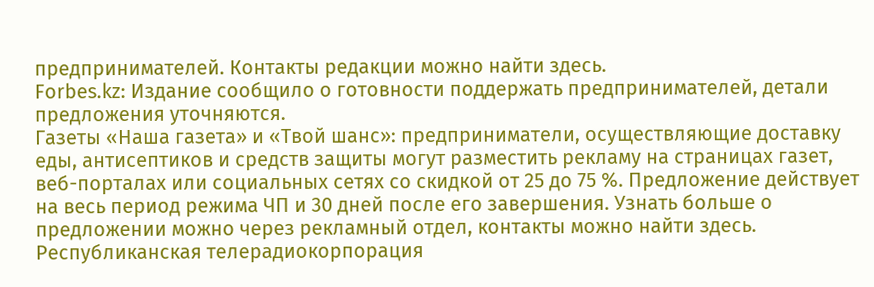предпринимателей. Контакты редакции можно найти здесь.
Forbes.kz: Издание сообщило о готовности поддержать предпринимателей, детали предложения уточняются.
Газеты «Наша газета» и «Твой шанс»: предприниматели, осуществляющие доставку еды, антисептиков и средств защиты могут разместить рекламу на страницах газет, веб-порталах или социальных сетях со скидкой от 25 до 75 %. Предложение действует на весь период режима ЧП и 30 дней после его завершения. Узнать больше о предложении можно через рекламный отдел, контакты можно найти здесь.
Республиканская телерадиокорпорация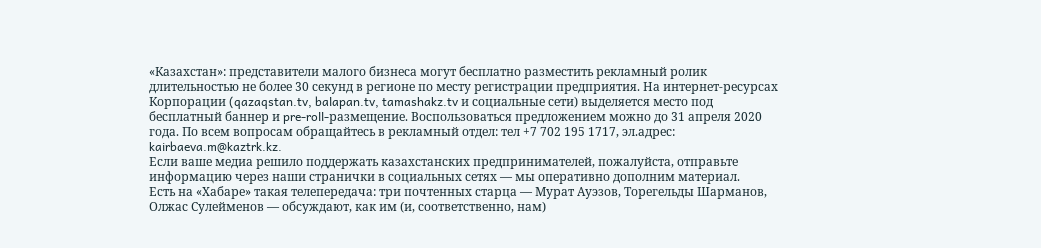«Казахстан»: представители малого бизнеса могут бесплатно разместить рекламный ролик длительностью не более 30 секунд в регионе по месту регистрации предприятия. На интернет-ресурсах Корпорации (qazaqstan.tv, balapan.tv, tamashakz.tv и социальные сети) выделяется место под бесплатный баннер и pre-roll-размещение. Воспользоваться предложением можно до 31 апреля 2020 года. По всем вопросам обращайтесь в рекламный отдел: тел +7 702 195 1717, эл.адрес: kairbaeva.m@kaztrk.kz.
Если ваше медиа решило поддержать казахстанских предпринимателей, пожалуйста, отправьте информацию через наши странички в социальных сетях — мы оперативно дополним материал.
Есть на «Хабаре» такая телепередача: три почтенных старца — Мурат Ауэзов, Торегельды Шарманов, Олжас Сулейменов — обсуждают, как им (и, соответственно, нам)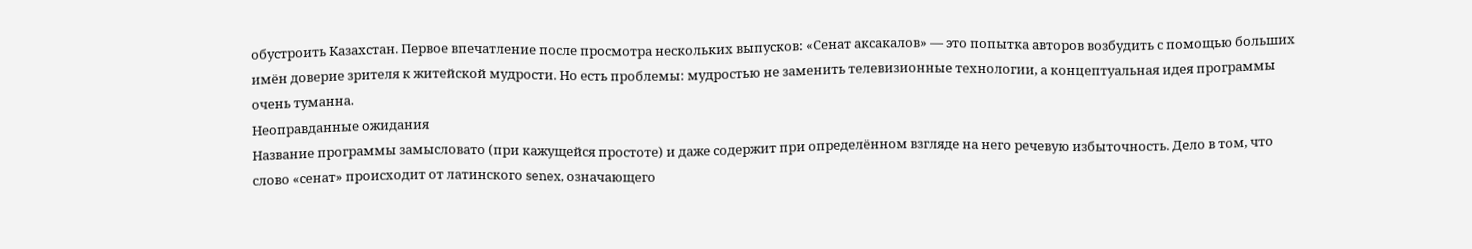обустроить Казахстан. Первое впечатление после просмотра нескольких выпусков: «Сенат аксакалов» — это попытка авторов возбудить с помощью больших имён доверие зрителя к житейской мудрости. Но есть проблемы: мудростью не заменить телевизионные технологии, а концептуальная идея программы очень туманна.
Неоправданные ожидания
Название программы замысловато (при кажущейся простоте) и даже содержит при определённом взгляде на него речевую избыточность. Дело в том, что слово «сенат» происходит от латинского senex, означающего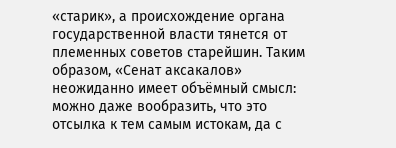«старик», а происхождение органа государственной власти тянется от племенных советов старейшин. Таким образом, «Сенат аксакалов» неожиданно имеет объёмный смысл: можно даже вообразить, что это отсылка к тем самым истокам, да с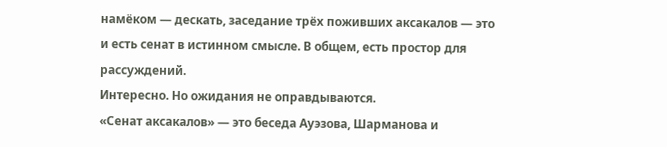намёком — дескать, заседание трёх поживших аксакалов — это и есть сенат в истинном смысле. В общем, есть простор для рассуждений.
Интересно. Но ожидания не оправдываются.
«Сенат аксакалов» — это беседа Ауэзова, Шарманова и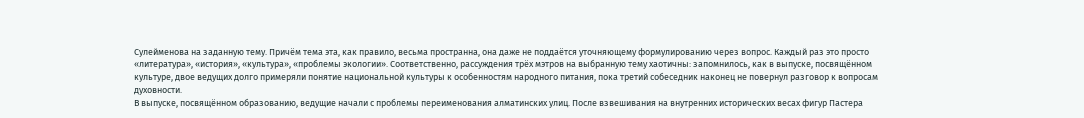Сулейменова на заданную тему. Причём тема эта, как правило, весьма пространна, она даже не поддаётся уточняющему формулированию через вопрос. Каждый раз это просто «литература», «история», «культура», «проблемы экологии». Соответственно, рассуждения трёх мэтров на выбранную тему хаотичны: запомнилось, как в выпуске, посвящённом культуре, двое ведущих долго примеряли понятие национальной культуры к особенностям народного питания, пока третий собеседник наконец не повернул разговор к вопросам духовности.
В выпуске, посвящённом образованию, ведущие начали с проблемы переименования алматинских улиц. После взвешивания на внутренних исторических весах фигур Пастера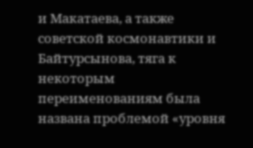и Макатаева, а также советской космонавтики и Байтурсынова, тяга к некоторым переименованиям была названа проблемой «уровня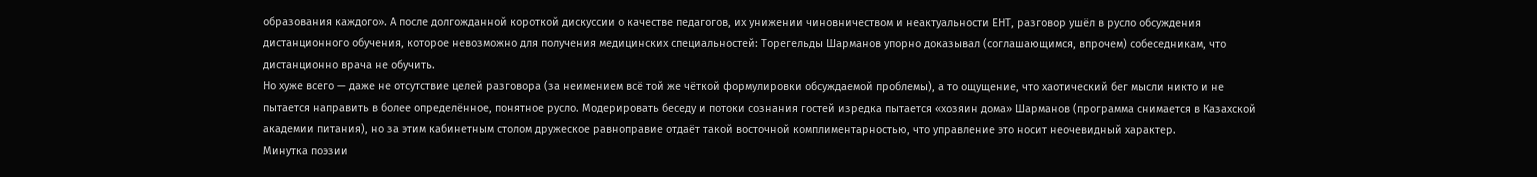образования каждого». А после долгожданной короткой дискуссии о качестве педагогов, их унижении чиновничеством и неактуальности ЕНТ, разговор ушёл в русло обсуждения дистанционного обучения, которое невозможно для получения медицинских специальностей: Торегельды Шарманов упорно доказывал (соглашающимся, впрочем) собеседникам, что дистанционно врача не обучить.
Но хуже всего — даже не отсутствие целей разговора (за неимением всё той же чёткой формулировки обсуждаемой проблемы), а то ощущение, что хаотический бег мысли никто и не пытается направить в более определённое, понятное русло. Модерировать беседу и потоки сознания гостей изредка пытается «хозяин дома» Шарманов (программа снимается в Казахской академии питания), но за этим кабинетным столом дружеское равноправие отдаёт такой восточной комплиментарностью, что управление это носит неочевидный характер.
Минутка поэзии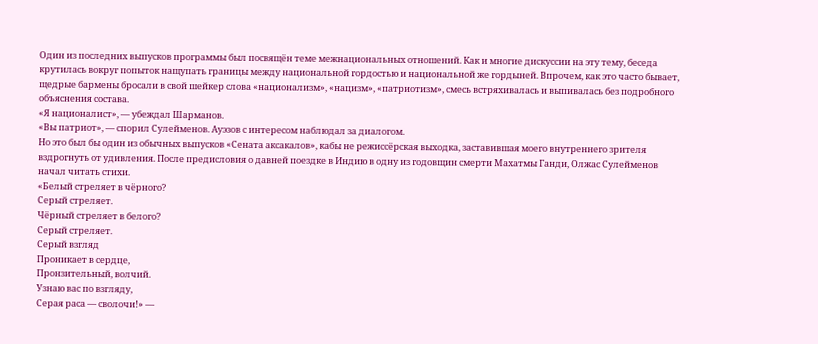Один из последних выпусков программы был посвящён теме межнациональных отношений. Как и многие дискуссии на эту тему, беседа крутилась вокруг попыток нащупать границы между национальной гордостью и национальной же гордыней. Впрочем, как это часто бывает, щедрые бармены бросали в свой шейкер слова «национализм», «нацизм», «патриотизм», смесь встряхивалась и выпивалась без подробного объяснения состава.
«Я националист», — убеждал Шарманов.
«Вы патриот», — спорил Сулейменов. Ауэзов с интересом наблюдал за диалогом.
Но это был бы один из обычных выпусков «Сената аксакалов», кабы не режиссёрская выходка, заставившая моего внутреннего зрителя вздрогнуть от удивления. После предисловия о давней поездке в Индию в одну из годовщин смерти Махатмы Ганди, Олжас Сулейменов начал читать стихи.
«Белый стреляет в чёрного?
Серый стреляет.
Чёрный стреляет в белого?
Серый стреляет.
Серый взгляд
Проникает в сердце,
Пронзительный, волчий.
Узнаю вас по взгляду,
Серая раса — сволочи!» —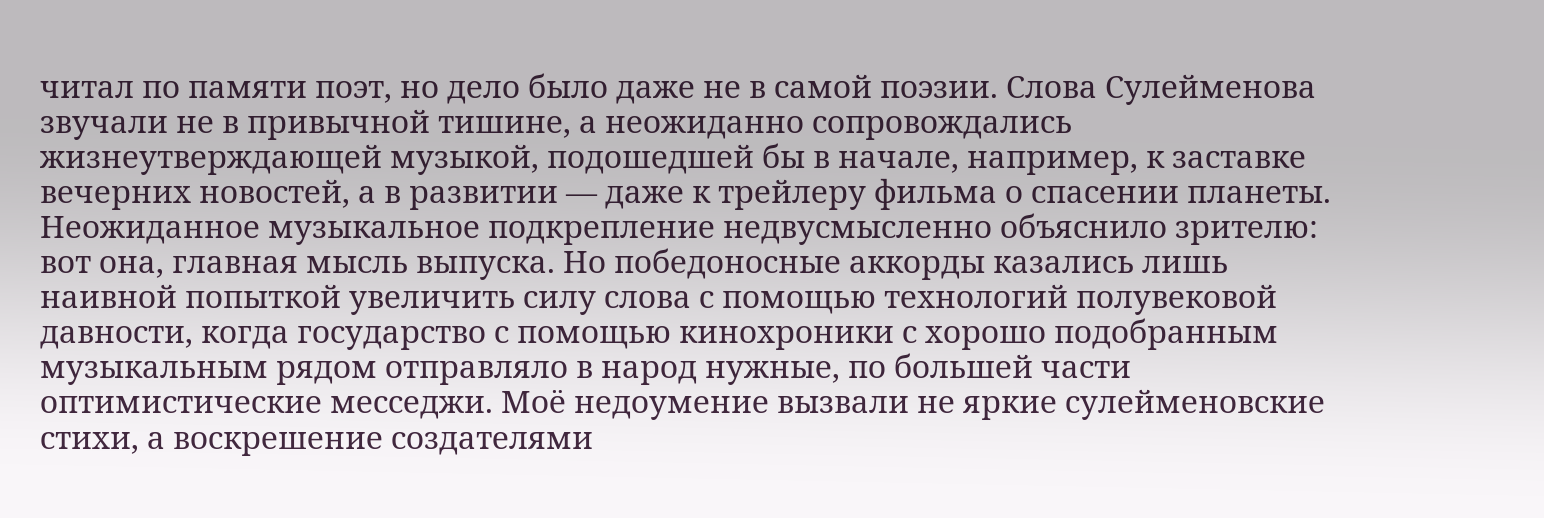читал по памяти поэт, но дело было даже не в самой поэзии. Слова Сулейменова звучали не в привычной тишине, а неожиданно сопровождались жизнеутверждающей музыкой, подошедшей бы в начале, например, к заставке вечерних новостей, а в развитии — даже к трейлеру фильма о спасении планеты.
Неожиданное музыкальное подкрепление недвусмысленно объяснило зрителю: вот она, главная мысль выпуска. Но победоносные аккорды казались лишь наивной попыткой увеличить силу слова с помощью технологий полувековой давности, когда государство с помощью кинохроники с хорошо подобранным музыкальным рядом отправляло в народ нужные, по большей части оптимистические месседжи. Моё недоумение вызвали не яркие сулейменовские стихи, а воскрешение создателями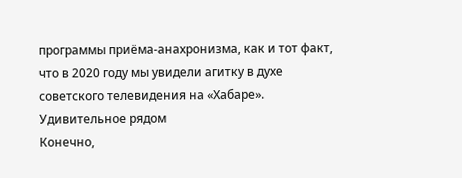программы приёма-анахронизма, как и тот факт, что в 2020 году мы увидели агитку в духе советского телевидения на «Хабаре».
Удивительное рядом
Конечно,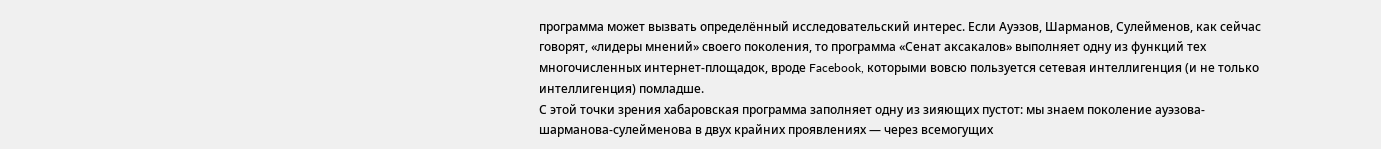программа может вызвать определённый исследовательский интерес. Если Ауэзов, Шарманов, Сулейменов, как сейчас говорят, «лидеры мнений» своего поколения, то программа «Сенат аксакалов» выполняет одну из функций тех многочисленных интернет-площадок, вроде Facebook, которыми вовсю пользуется сетевая интеллигенция (и не только интеллигенция) помладше.
С этой точки зрения хабаровская программа заполняет одну из зияющих пустот: мы знаем поколение ауэзова-шарманова-сулейменова в двух крайних проявлениях — через всемогущих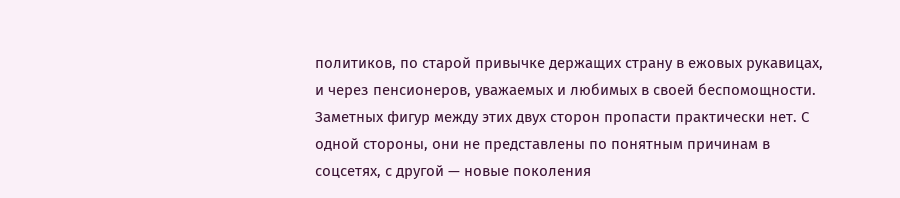политиков, по старой привычке держащих страну в ежовых рукавицах, и через пенсионеров, уважаемых и любимых в своей беспомощности. Заметных фигур между этих двух сторон пропасти практически нет. С одной стороны, они не представлены по понятным причинам в соцсетях, с другой — новые поколения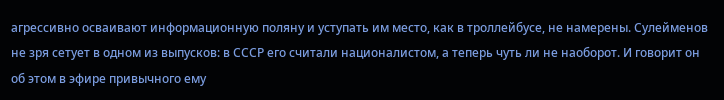агрессивно осваивают информационную поляну и уступать им место, как в троллейбусе, не намерены. Сулейменов не зря сетует в одном из выпусков: в СССР его считали националистом, а теперь чуть ли не наоборот. И говорит он об этом в эфире привычного ему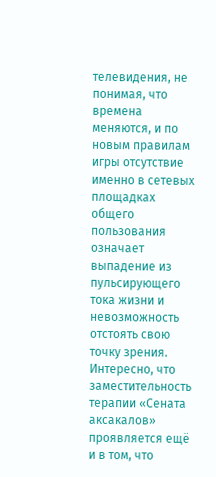телевидения, не понимая, что времена меняются, и по новым правилам игры отсутствие именно в сетевых площадках общего пользования означает выпадение из пульсирующего тока жизни и невозможность отстоять свою точку зрения.
Интересно, что заместительность терапии «Сената аксакалов» проявляется ещё и в том, что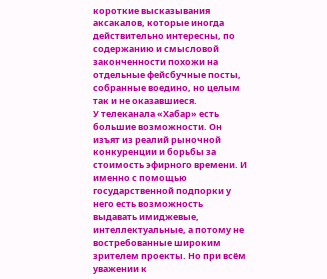короткие высказывания аксакалов, которые иногда действительно интересны, по содержанию и смысловой законченности похожи на отдельные фейсбучные посты, собранные воедино, но целым так и не оказавшиеся.
У телеканала «Хабар» есть большие возможности. Он изъят из реалий рыночной конкуренции и борьбы за стоимость эфирного времени. И именно с помощью государственной подпорки у него есть возможность выдавать имиджевые, интеллектуальные, а потому не востребованные широким зрителем проекты. Но при всём уважении к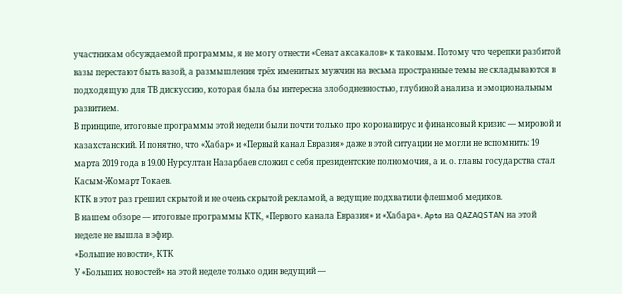участникам обсуждаемой программы, я не могу отнести «Сенат аксакалов» к таковым. Потому что черепки разбитой вазы перестают быть вазой, а размышления трёх именитых мужчин на весьма пространные темы не складываются в подходящую для ТВ дискуссию, которая была бы интересна злободневностью, глубиной анализа и эмоциональным развитием.
В принципе, итоговые программы этой недели были почти только про коронавирус и финансовый кризис — мировой и казахстанский. И понятно, что «Хабар» и «Первый канал Евразия» даже в этой ситуации не могли не вспомнить: 19 марта 2019 года в 19.00 Нурсултан Назарбаев сложил с себя президентские полномочия, а и. о. главы государства стал Касым-Жомарт Токаев.
КТК в этот раз грешил скрытой и не очень скрытой рекламой, а ведущие подхватили флешмоб медиков.
В нашем обзоре — итоговые программы КТК, «Первого канала Евразия» и «Хабара». Apta на QAZAQSTAN на этой неделе не вышла в эфир.
«Большие новости», КТК
У «Больших новостей» на этой неделе только один ведущий —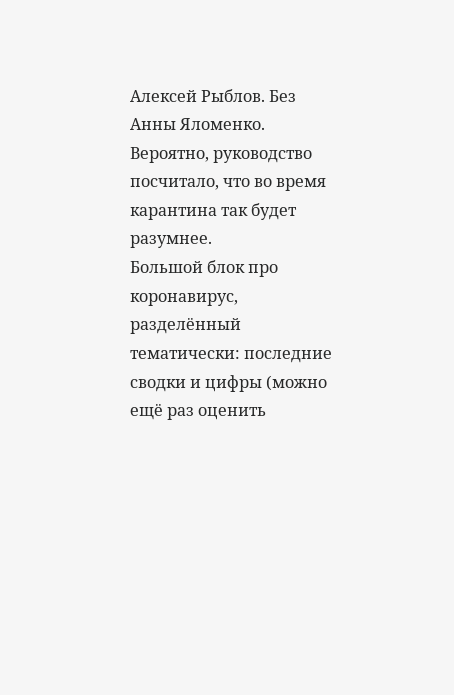Алексей Рыблов. Без Анны Яломенко. Вероятно, руководство посчитало, что во время карантина так будет разумнее.
Большой блок про коронавирус, разделённый тематически: последние сводки и цифры (можно ещё раз оценить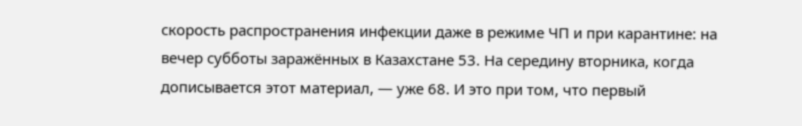скорость распространения инфекции даже в режиме ЧП и при карантине: на вечер субботы заражённых в Казахстане 53. На середину вторника, когда дописывается этот материал, — уже 68. И это при том, что первый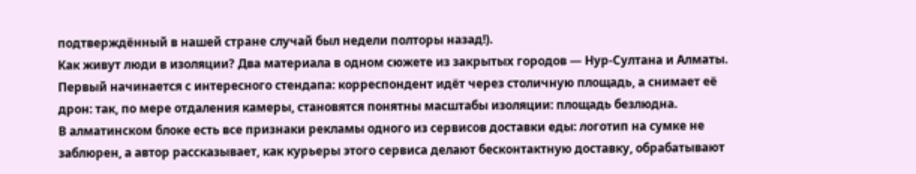подтверждённый в нашей стране случай был недели полторы назад!).
Как живут люди в изоляции? Два материала в одном сюжете из закрытых городов — Нур-Султана и Алматы. Первый начинается с интересного стендапа: корреспондент идёт через столичную площадь, а снимает её дрон: так, по мере отдаления камеры, становятся понятны масштабы изоляции: площадь безлюдна.
В алматинском блоке есть все признаки рекламы одного из сервисов доставки еды: логотип на сумке не заблюрен, а автор рассказывает, как курьеры этого сервиса делают бесконтактную доставку, обрабатывают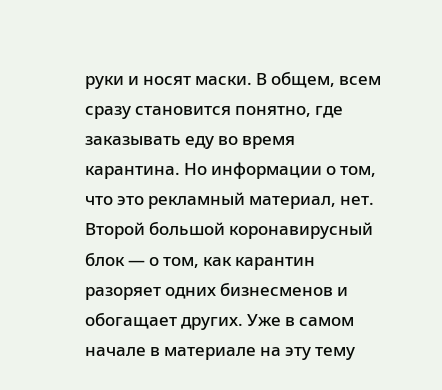руки и носят маски. В общем, всем сразу становится понятно, где заказывать еду во время карантина. Но информации о том, что это рекламный материал, нет.
Второй большой коронавирусный блок — о том, как карантин разоряет одних бизнесменов и обогащает других. Уже в самом начале в материале на эту тему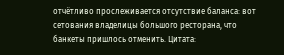отчётливо прослеживается отсутствие баланса: вот сетования владелицы большого ресторана, что банкеты пришлось отменить. Цитата: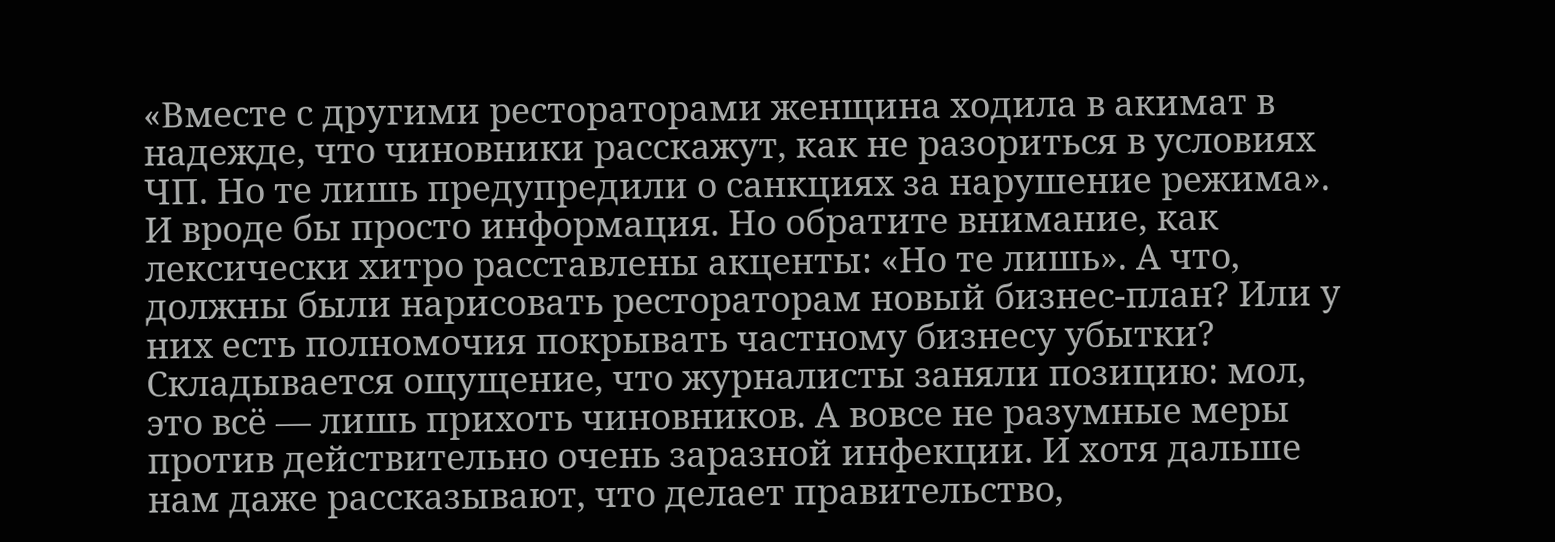«Вместе с другими рестораторами женщина ходила в акимат в надежде, что чиновники расскажут, как не разориться в условиях ЧП. Но те лишь предупредили о санкциях за нарушение режима». И вроде бы просто информация. Но обратите внимание, как лексически хитро расставлены акценты: «Но те лишь». А что, должны были нарисовать рестораторам новый бизнес-план? Или у них есть полномочия покрывать частному бизнесу убытки? Складывается ощущение, что журналисты заняли позицию: мол, это всё — лишь прихоть чиновников. А вовсе не разумные меры против действительно очень заразной инфекции. И хотя дальше нам даже рассказывают, что делает правительство,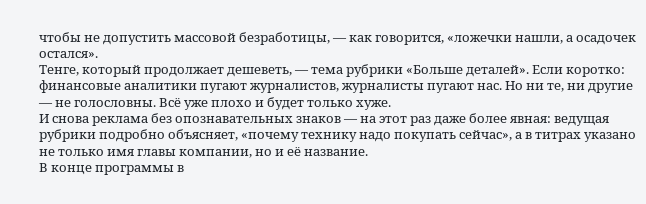чтобы не допустить массовой безработицы, — как говорится, «ложечки нашли, а осадочек остался».
Тенге, который продолжает дешеветь, — тема рубрики «Больше деталей». Если коротко: финансовые аналитики пугают журналистов, журналисты пугают нас. Но ни те, ни другие — не голословны. Всё уже плохо и будет только хуже.
И снова реклама без опознавательных знаков — на этот раз даже более явная: ведущая рубрики подробно объясняет, «почему технику надо покупать сейчас», а в титрах указано не только имя главы компании, но и её название.
В конце программы в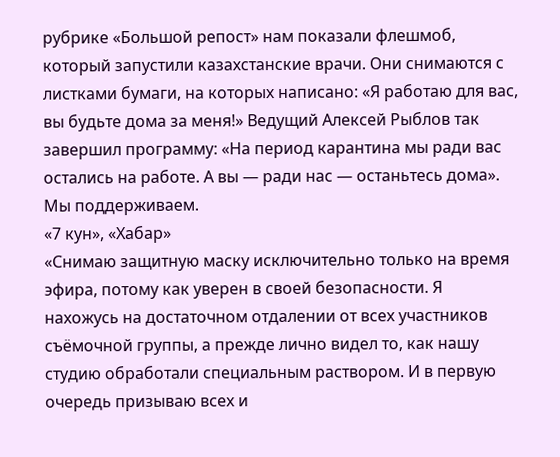рубрике «Большой репост» нам показали флешмоб, который запустили казахстанские врачи. Они снимаются с листками бумаги, на которых написано: «Я работаю для вас, вы будьте дома за меня!» Ведущий Алексей Рыблов так завершил программу: «На период карантина мы ради вас остались на работе. А вы — ради нас — останьтесь дома». Мы поддерживаем.
«7 кун», «Хабар»
«Снимаю защитную маску исключительно только на время эфира, потому как уверен в своей безопасности. Я нахожусь на достаточном отдалении от всех участников съёмочной группы, а прежде лично видел то, как нашу студию обработали специальным раствором. И в первую очередь призываю всех и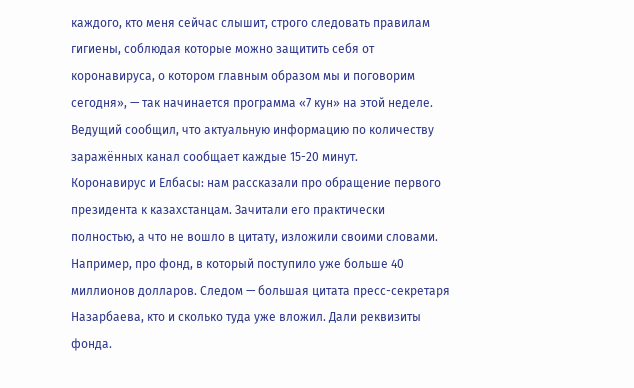каждого, кто меня сейчас слышит, строго следовать правилам гигиены, соблюдая которые можно защитить себя от коронавируса, о котором главным образом мы и поговорим сегодня», — так начинается программа «7 кун» на этой неделе. Ведущий сообщил, что актуальную информацию по количеству заражённых канал сообщает каждые 15-20 минут.
Коронавирус и Елбасы: нам рассказали про обращение первого президента к казахстанцам. Зачитали его практически полностью, а что не вошло в цитату, изложили своими словами. Например, про фонд, в который поступило уже больше 40 миллионов долларов. Следом — большая цитата пресс-секретаря Назарбаева, кто и сколько туда уже вложил. Дали реквизиты фонда.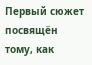Первый сюжет посвящён тому, как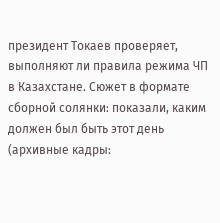президент Токаев проверяет, выполняют ли правила режима ЧП в Казахстане. Сюжет в формате сборной солянки: показали, каким должен был быть этот день (архивные кадры: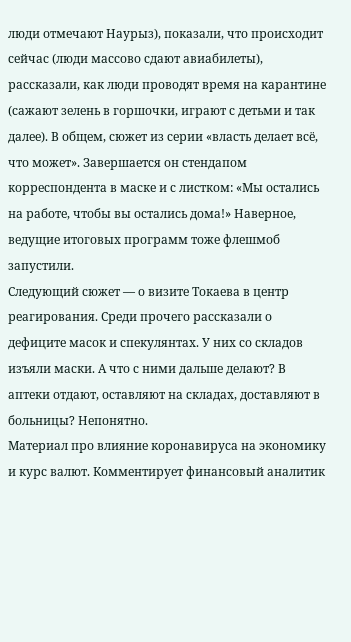люди отмечают Наурыз), показали, что происходит сейчас (люди массово сдают авиабилеты), рассказали, как люди проводят время на карантине (сажают зелень в горшочки, играют с детьми и так далее). В общем, сюжет из серии «власть делает всё, что может». Завершается он стендапом корреспондента в маске и с листком: «Мы остались на работе, чтобы вы остались дома!» Наверное, ведущие итоговых программ тоже флешмоб запустили.
Следующий сюжет — о визите Токаева в центр реагирования. Среди прочего рассказали о дефиците масок и спекулянтах. У них со складов изъяли маски. А что с ними дальше делают? В аптеки отдают, оставляют на складах, доставляют в больницы? Непонятно.
Материал про влияние коронавируса на экономику и курс валют. Комментирует финансовый аналитик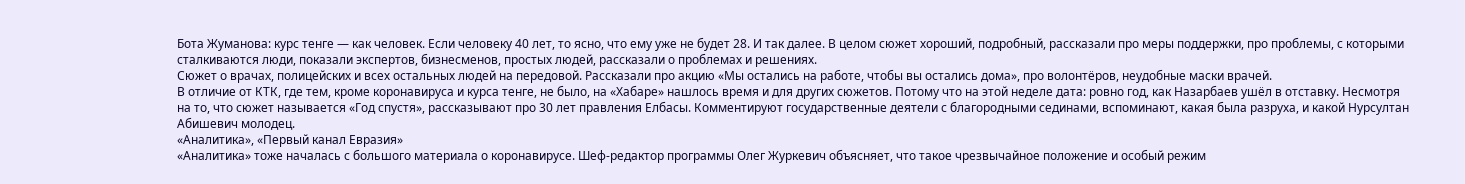Бота Жуманова: курс тенге — как человек. Если человеку 40 лет, то ясно, что ему уже не будет 28. И так далее. В целом сюжет хороший, подробный, рассказали про меры поддержки, про проблемы, с которыми сталкиваются люди, показали экспертов, бизнесменов, простых людей, рассказали о проблемах и решениях.
Сюжет о врачах, полицейских и всех остальных людей на передовой. Рассказали про акцию «Мы остались на работе, чтобы вы остались дома», про волонтёров, неудобные маски врачей.
В отличие от КТК, где тем, кроме коронавируса и курса тенге, не было, на «Хабаре» нашлось время и для других сюжетов. Потому что на этой неделе дата: ровно год, как Назарбаев ушёл в отставку. Несмотря на то, что сюжет называется «Год спустя», рассказывают про 30 лет правления Елбасы. Комментируют государственные деятели с благородными сединами, вспоминают, какая была разруха, и какой Нурсултан Абишевич молодец.
«Аналитика», «Первый канал Евразия»
«Аналитика» тоже началась с большого материала о коронавирусе. Шеф-редактор программы Олег Журкевич объясняет, что такое чрезвычайное положение и особый режим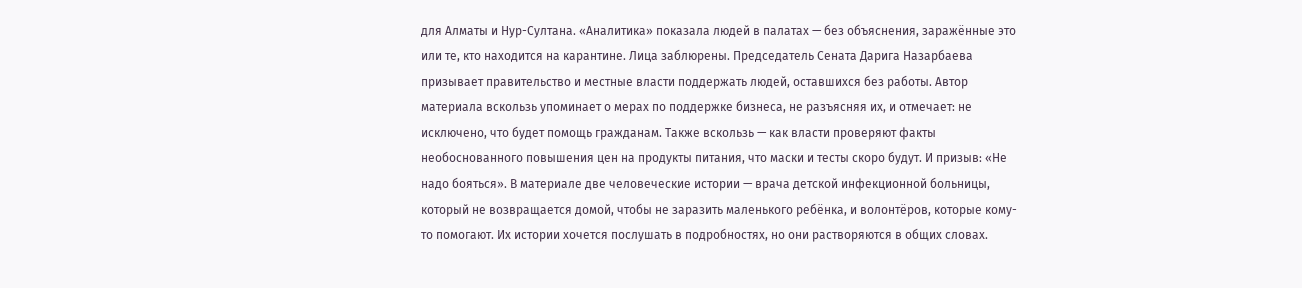для Алматы и Нур-Султана. «Аналитика» показала людей в палатах — без объяснения, заражённые это или те, кто находится на карантине. Лица заблюрены. Председатель Сената Дарига Назарбаева призывает правительство и местные власти поддержать людей, оставшихся без работы. Автор материала вскользь упоминает о мерах по поддержке бизнеса, не разъясняя их, и отмечает: не исключено, что будет помощь гражданам. Также вскользь — как власти проверяют факты необоснованного повышения цен на продукты питания, что маски и тесты скоро будут. И призыв: «Не надо бояться». В материале две человеческие истории — врача детской инфекционной больницы, который не возвращается домой, чтобы не заразить маленького ребёнка, и волонтёров, которые кому-то помогают. Их истории хочется послушать в подробностях, но они растворяются в общих словах.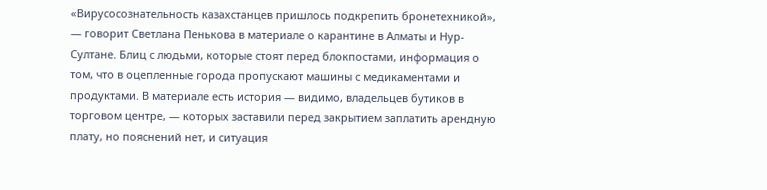«Вирусосознательность казахстанцев пришлось подкрепить бронетехникой», — говорит Светлана Пенькова в материале о карантине в Алматы и Нур-Султане. Блиц с людьми, которые стоят перед блокпостами, информация о том, что в оцепленные города пропускают машины с медикаментами и продуктами. В материале есть история — видимо, владельцев бутиков в торговом центре, — которых заставили перед закрытием заплатить арендную плату, но пояснений нет, и ситуация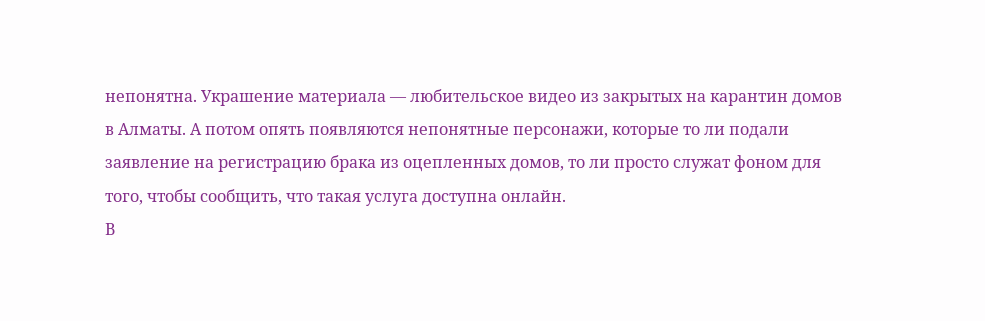непонятна. Украшение материала — любительское видео из закрытых на карантин домов в Алматы. А потом опять появляются непонятные персонажи, которые то ли подали заявление на регистрацию брака из оцепленных домов, то ли просто служат фоном для того, чтобы сообщить, что такая услуга доступна онлайн.
В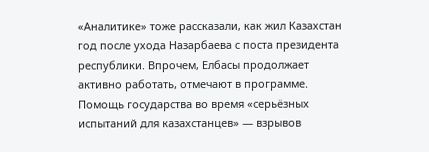«Аналитике» тоже рассказали, как жил Казахстан год после ухода Назарбаева с поста президента республики. Впрочем, Елбасы продолжает активно работать, отмечают в программе. Помощь государства во время «серьёзных испытаний для казахстанцев» — взрывов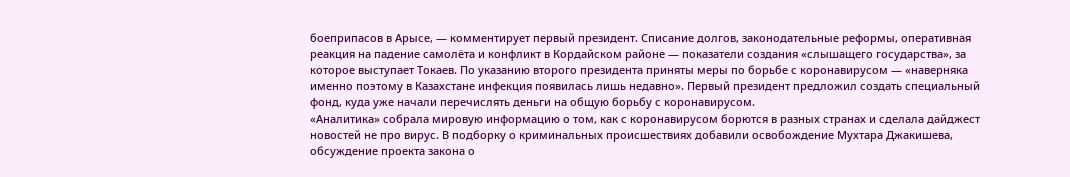боеприпасов в Арысе, — комментирует первый президент. Списание долгов, законодательные реформы, оперативная реакция на падение самолёта и конфликт в Кордайском районе — показатели создания «слышащего государства», за которое выступает Токаев. По указанию второго президента приняты меры по борьбе с коронавирусом — «наверняка именно поэтому в Казахстане инфекция появилась лишь недавно». Первый президент предложил создать специальный фонд, куда уже начали перечислять деньги на общую борьбу с коронавирусом.
«Аналитика» собрала мировую информацию о том, как с коронавирусом борются в разных странах и сделала дайджест новостей не про вирус. В подборку о криминальных происшествиях добавили освобождение Мухтара Джакишева, обсуждение проекта закона о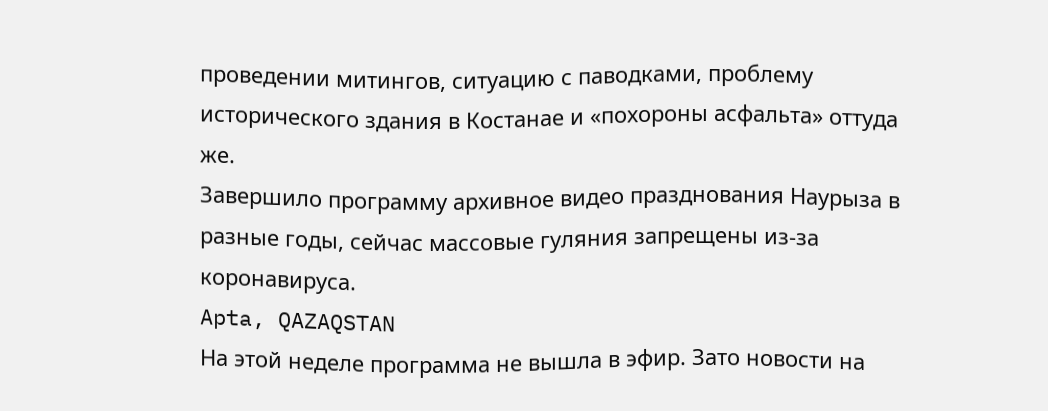проведении митингов, ситуацию с паводками, проблему исторического здания в Костанае и «похороны асфальта» оттуда же.
Завершило программу архивное видео празднования Наурыза в разные годы, сейчас массовые гуляния запрещены из-за коронавируса.
Apta, QAZAQSTAN
На этой неделе программа не вышла в эфир. Зато новости на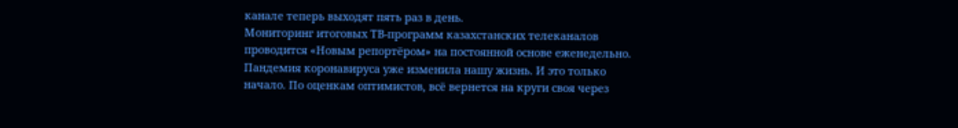канале теперь выходят пять раз в день.
Мониторинг итоговых ТВ-программ казахстанских телеканалов проводится «Новым репортёром» на постоянной основе еженедельно.
Пандемия коронавируса уже изменила нашу жизнь. И это только начало. По оценкам оптимистов, всё вернется на круги своя через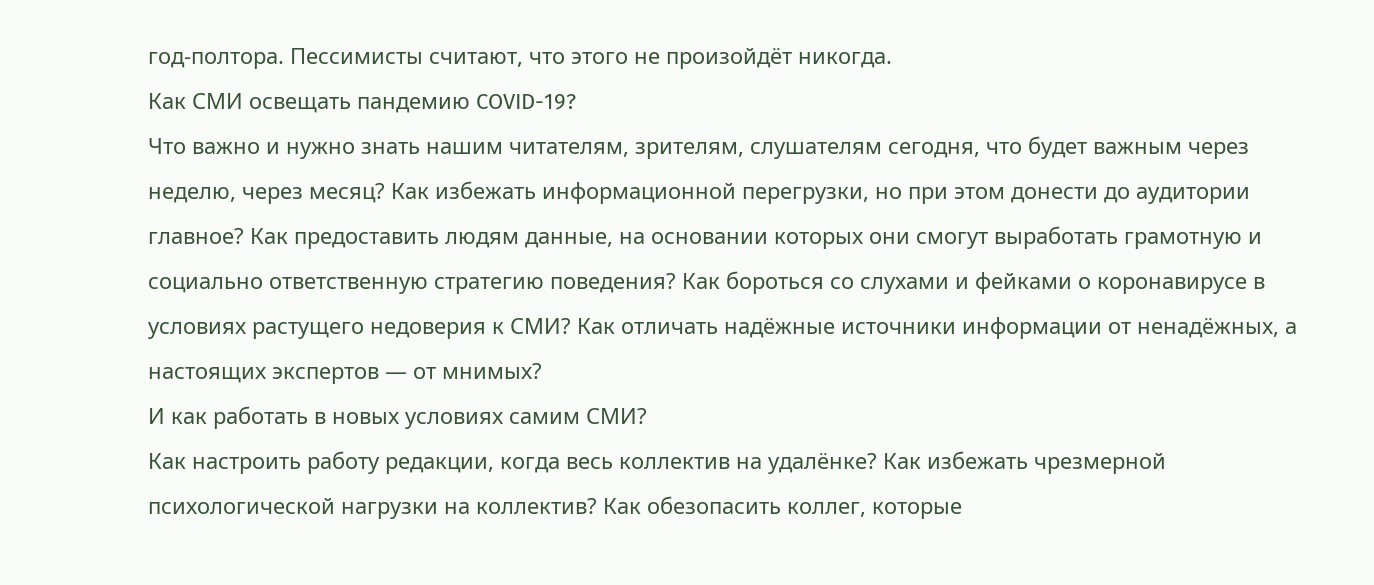год-полтора. Пессимисты считают, что этого не произойдёт никогда.
Как СМИ освещать пандемию COVID-19?
Что важно и нужно знать нашим читателям, зрителям, слушателям сегодня, что будет важным через неделю, через месяц? Как избежать информационной перегрузки, но при этом донести до аудитории главное? Как предоставить людям данные, на основании которых они смогут выработать грамотную и социально ответственную стратегию поведения? Как бороться со слухами и фейками о коронавирусе в условиях растущего недоверия к СМИ? Как отличать надёжные источники информации от ненадёжных, а настоящих экспертов — от мнимых?
И как работать в новых условиях самим СМИ?
Как настроить работу редакции, когда весь коллектив на удалёнке? Как избежать чрезмерной психологической нагрузки на коллектив? Как обезопасить коллег, которые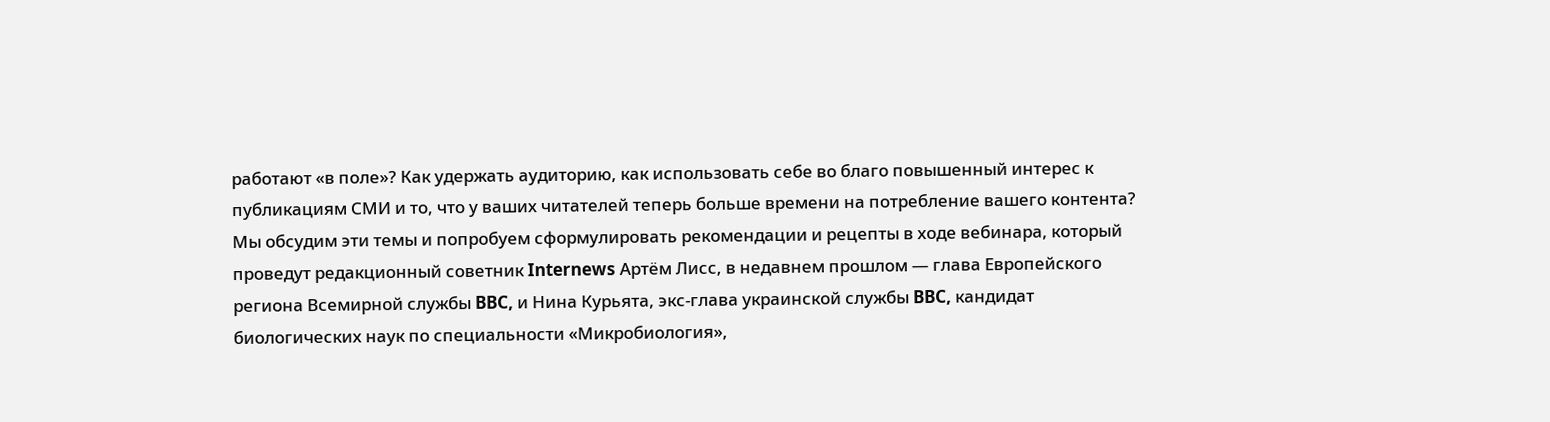работают «в поле»? Как удержать аудиторию, как использовать себе во благо повышенный интерес к публикациям СМИ и то, что у ваших читателей теперь больше времени на потребление вашего контента?
Мы обсудим эти темы и попробуем сформулировать рекомендации и рецепты в ходе вебинара, который проведут редакционный советник Internews Артём Лисс, в недавнем прошлом — глава Европейского региона Всемирной службы BBC, и Нина Курьята, экс-глава украинской службы BBC, кандидат биологических наук по специальности «Микробиология»,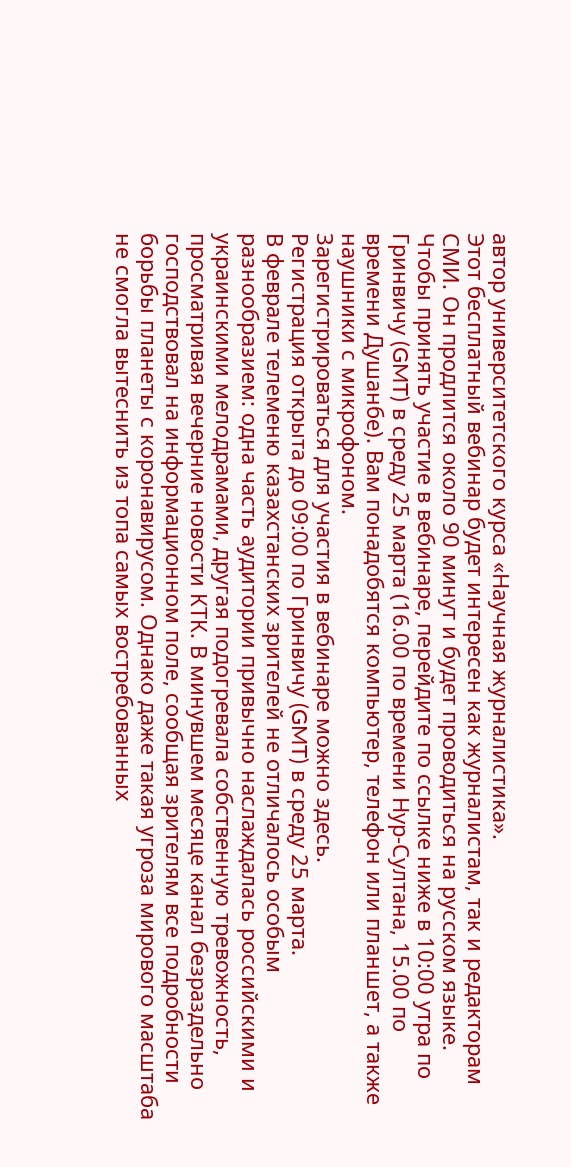автор университетского курса «Научная журналистика».
Этот бесплатный вебинар будет интересен как журналистам, так и редакторам СМИ. Он продлится около 90 минут и будет проводиться на русском языке.
Чтобы принять участие в вебинаре, перейдите по ссылке ниже в 10:00 утра по Гринвичу (GMT) в среду 25 марта (16.00 по времени Нур-Султана, 15.00 по времени Душанбе). Вам понадобятся компьютер, телефон или планшет, а также наушники с микрофоном.
Зарегистрироваться для участия в вебинаре можно здесь.
Регистрация открыта до 09:00 по Гринвичу (GMT) в среду 25 марта.
В феврале телеменю казахстанских зрителей не отличалось особым разнообразием: одна часть аудитории привычно наслаждалась российскими и украинскими мелодрамами, другая подогревала собственную тревожность, просматривая вечерние новости КТК. В минувшем месяце канал безраздельно господствовал на информационном поле, сообщая зрителям все подробности борьбы планеты с коронавирусом. Однако даже такая угроза мирового масштаба не смогла вытеснить из топа самых востребованных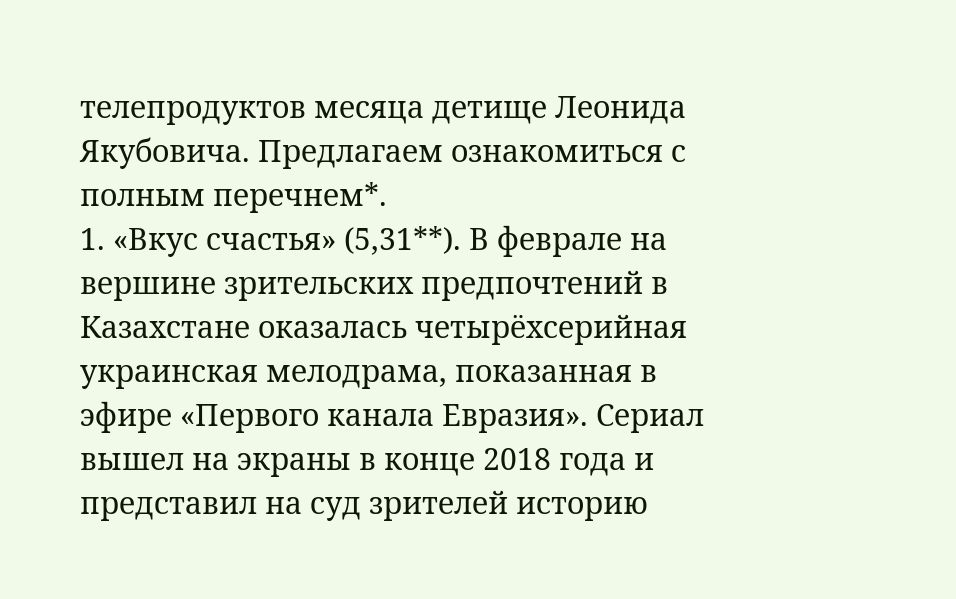телепродуктов месяца детище Леонида Якубовича. Предлагаем ознакомиться с полным перечнем*.
1. «Вкус счастья» (5,31**). В феврале на вершине зрительских предпочтений в Казахстане оказалась четырёхсерийная украинская мелодрама, показанная в эфире «Первого канала Евразия». Сериал вышел на экраны в конце 2018 года и представил на суд зрителей историю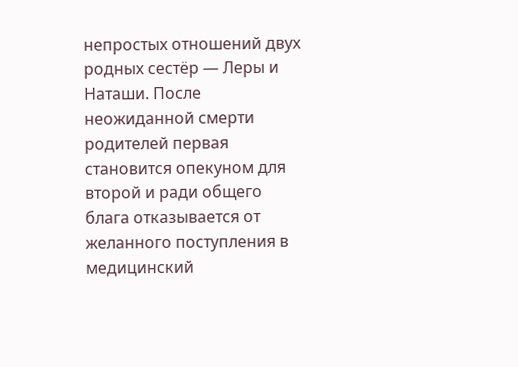непростых отношений двух родных сестёр — Леры и Наташи. После неожиданной смерти родителей первая становится опекуном для второй и ради общего блага отказывается от желанного поступления в медицинский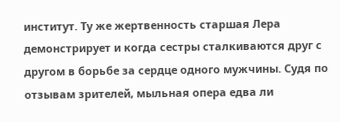институт. Ту же жертвенность старшая Лера демонстрирует и когда сестры сталкиваются друг с другом в борьбе за сердце одного мужчины. Судя по отзывам зрителей, мыльная опера едва ли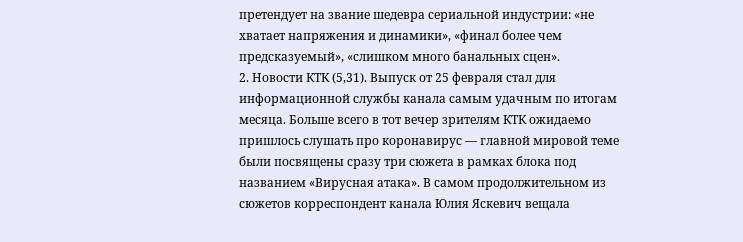претендует на звание шедевра сериальной индустрии: «не хватает напряжения и динамики», «финал более чем предсказуемый», «слишком много банальных сцен».
2. Новости КТК (5,31). Выпуск от 25 февраля стал для информационной службы канала самым удачным по итогам месяца. Больше всего в тот вечер зрителям КТК ожидаемо пришлось слушать про коронавирус — главной мировой теме были посвящены сразу три сюжета в рамках блока под названием «Вирусная атака». В самом продолжительном из сюжетов корреспондент канала Юлия Яскевич вещала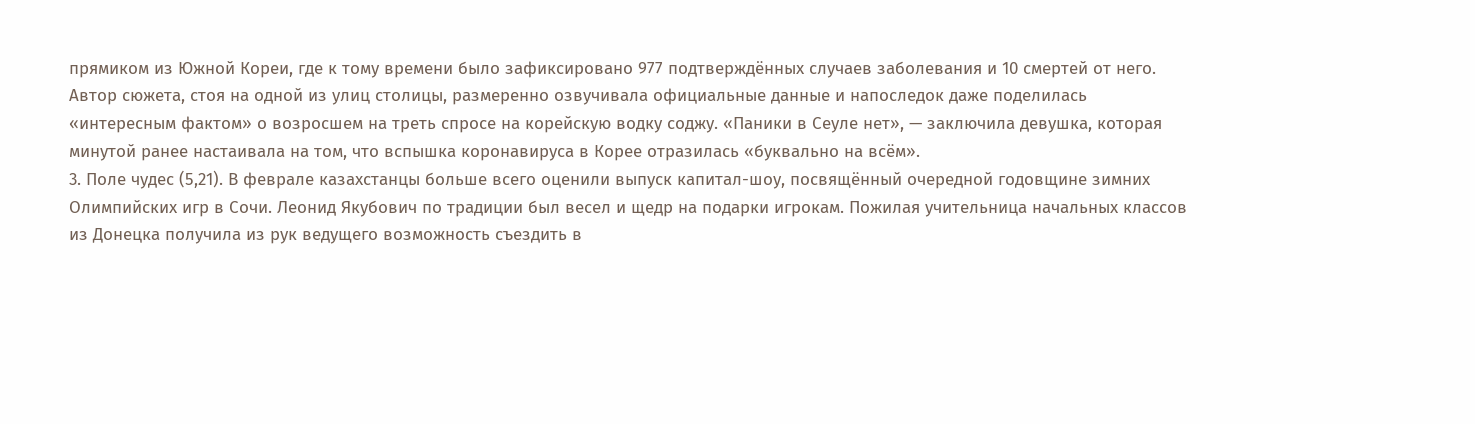прямиком из Южной Кореи, где к тому времени было зафиксировано 977 подтверждённых случаев заболевания и 10 смертей от него. Автор сюжета, стоя на одной из улиц столицы, размеренно озвучивала официальные данные и напоследок даже поделилась «интересным фактом» о возросшем на треть спросе на корейскую водку соджу. «Паники в Сеуле нет», — заключила девушка, которая минутой ранее настаивала на том, что вспышка коронавируса в Корее отразилась «буквально на всём».
3. Поле чудес (5,21). В феврале казахстанцы больше всего оценили выпуск капитал-шоу, посвящённый очередной годовщине зимних Олимпийских игр в Сочи. Леонид Якубович по традиции был весел и щедр на подарки игрокам. Пожилая учительница начальных классов из Донецка получила из рук ведущего возможность съездить в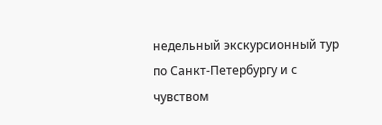недельный экскурсионный тур по Санкт-Петербургу и с чувством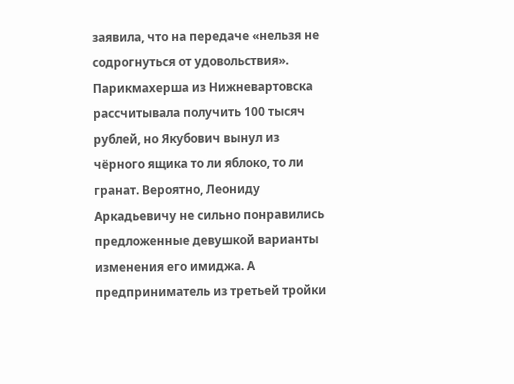заявила, что на передаче «нельзя не содрогнуться от удовольствия». Парикмахерша из Нижневартовска рассчитывала получить 100 тысяч рублей, но Якубович вынул из чёрного ящика то ли яблоко, то ли гранат. Вероятно, Леониду Аркадьевичу не сильно понравились предложенные девушкой варианты изменения его имиджа. А предприниматель из третьей тройки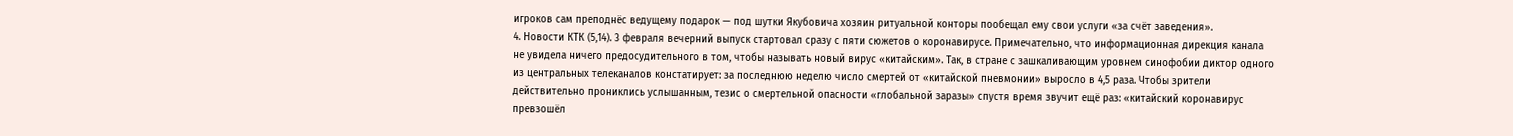игроков сам преподнёс ведущему подарок — под шутки Якубовича хозяин ритуальной конторы пообещал ему свои услуги «за счёт заведения».
4. Новости КТК (5,14). 3 февраля вечерний выпуск стартовал сразу с пяти сюжетов о коронавирусе. Примечательно, что информационная дирекция канала не увидела ничего предосудительного в том, чтобы называть новый вирус «китайским». Так, в стране с зашкаливающим уровнем синофобии диктор одного из центральных телеканалов констатирует: за последнюю неделю число смертей от «китайской пневмонии» выросло в 4,5 раза. Чтобы зрители действительно прониклись услышанным, тезис о смертельной опасности «глобальной заразы» спустя время звучит ещё раз: «китайский коронавирус превзошёл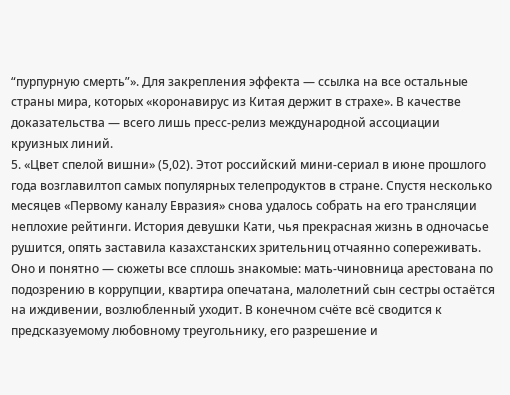“пурпурную смерть”». Для закрепления эффекта — ссылка на все остальные страны мира, которых «коронавирус из Китая держит в страхе». В качестве доказательства — всего лишь пресс-релиз международной ассоциации круизных линий.
5. «Цвет спелой вишни» (5,02). Этот российский мини-сериал в июне прошлого года возглавилтоп самых популярных телепродуктов в стране. Спустя несколько месяцев «Первому каналу Евразия» снова удалось собрать на его трансляции неплохие рейтинги. История девушки Кати, чья прекрасная жизнь в одночасье рушится, опять заставила казахстанских зрительниц отчаянно сопереживать. Оно и понятно — сюжеты все сплошь знакомые: мать-чиновница арестована по подозрению в коррупции, квартира опечатана, малолетний сын сестры остаётся на иждивении, возлюбленный уходит. В конечном счёте всё сводится к предсказуемому любовному треугольнику, его разрешение и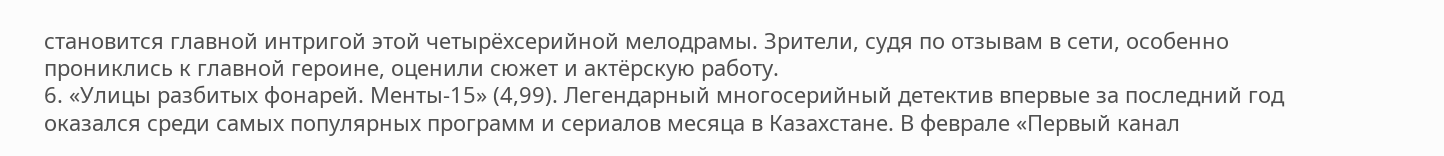становится главной интригой этой четырёхсерийной мелодрамы. Зрители, судя по отзывам в сети, особенно прониклись к главной героине, оценили сюжет и актёрскую работу.
6. «Улицы разбитых фонарей. Менты-15» (4,99). Легендарный многосерийный детектив впервые за последний год оказался среди самых популярных программ и сериалов месяца в Казахстане. В феврале «Первый канал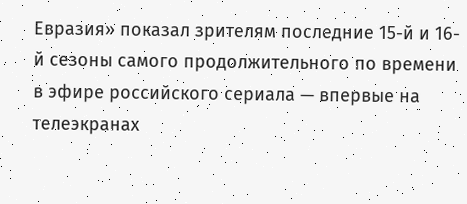Евразия» показал зрителям последние 15-й и 16-й сезоны самого продолжительного по времени в эфире российского сериала — впервые на телеэкранах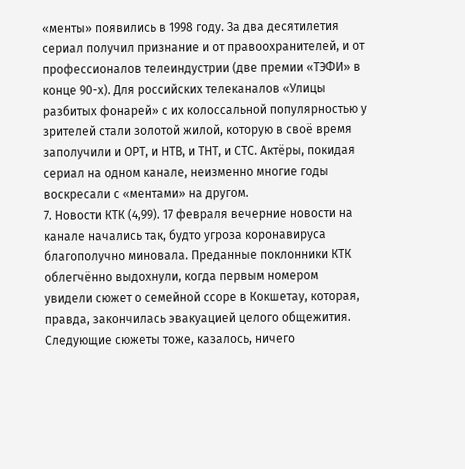«менты» появились в 1998 году. За два десятилетия сериал получил признание и от правоохранителей, и от профессионалов телеиндустрии (две премии «ТЭФИ» в конце 90-х). Для российских телеканалов «Улицы разбитых фонарей» с их колоссальной популярностью у зрителей стали золотой жилой, которую в своё время заполучили и ОРТ, и НТВ, и ТНТ, и СТС. Актёры, покидая сериал на одном канале, неизменно многие годы воскресали с «ментами» на другом.
7. Новости КТК (4,99). 17 февраля вечерние новости на канале начались так, будто угроза коронавируса благополучно миновала. Преданные поклонники КТК облегчённо выдохнули, когда первым номером увидели сюжет о семейной ссоре в Кокшетау, которая, правда, закончилась эвакуацией целого общежития. Следующие сюжеты тоже, казалось, ничего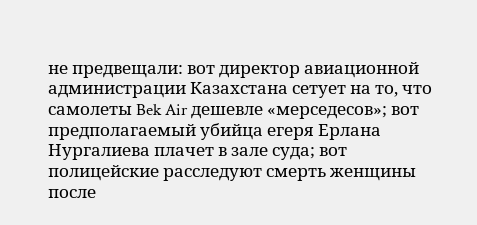не предвещали: вот директор авиационной администрации Казахстана сетует на то, что самолеты Bek Air дешевле «мерседесов»; вот предполагаемый убийца егеря Ерлана Нургалиева плачет в зале суда; вот полицейские расследуют смерть женщины после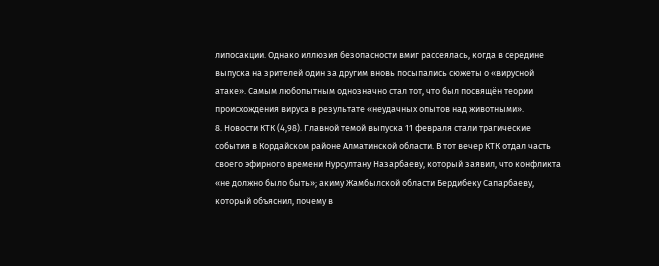липосакции. Однако иллюзия безопасности вмиг рассеялась, когда в середине выпуска на зрителей один за другим вновь посыпались сюжеты о «вирусной атаке». Самым любопытным однозначно стал тот, что был посвящён теории происхождения вируса в результате «неудачных опытов над животными».
8. Новости КТК (4,98). Главной темой выпуска 11 февраля стали трагические события в Кордайском районе Алматинской области. В тот вечер КТК отдал часть своего эфирного времени Нурсултану Назарбаеву, который заявил, что конфликта «не должно было быть»; акиму Жамбылской области Бердибеку Сапарбаеву, который объяснил, почему в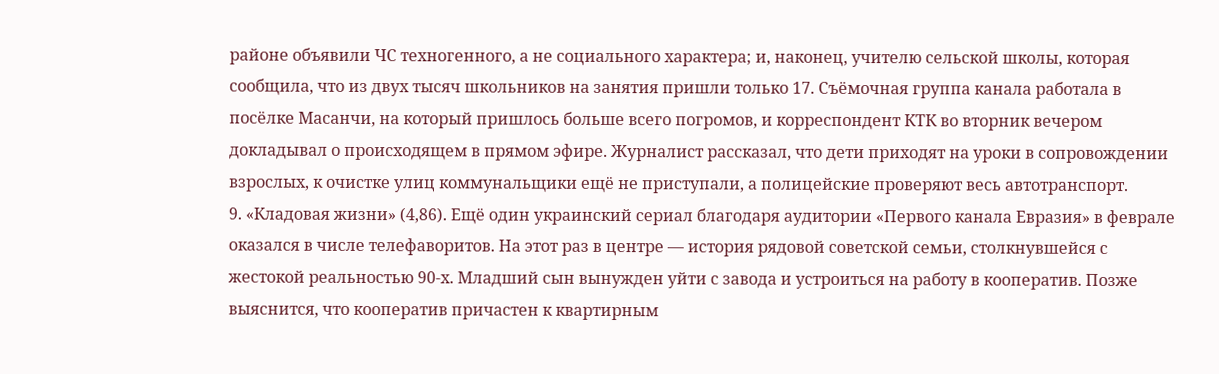районе объявили ЧС техногенного, а не социального характера; и, наконец, учителю сельской школы, которая сообщила, что из двух тысяч школьников на занятия пришли только 17. Съёмочная группа канала работала в посёлке Масанчи, на который пришлось больше всего погромов, и корреспондент КТК во вторник вечером докладывал о происходящем в прямом эфире. Журналист рассказал, что дети приходят на уроки в сопровождении взрослых, к очистке улиц коммунальщики ещё не приступали, а полицейские проверяют весь автотранспорт.
9. «Кладовая жизни» (4,86). Ещё один украинский сериал благодаря аудитории «Первого канала Евразия» в феврале оказался в числе телефаворитов. На этот раз в центре — история рядовой советской семьи, столкнувшейся с жестокой реальностью 90-х. Младший сын вынужден уйти с завода и устроиться на работу в кооператив. Позже выяснится, что кооператив причастен к квартирным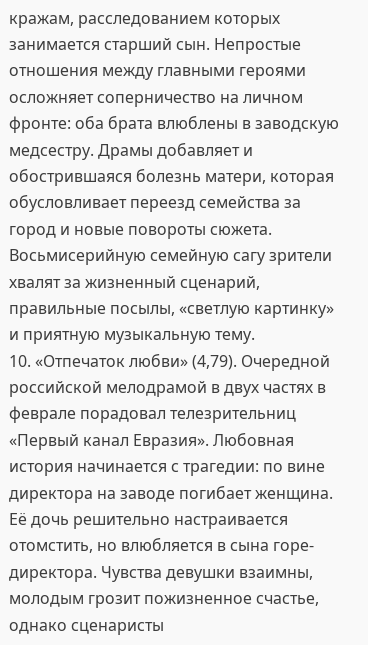кражам, расследованием которых занимается старший сын. Непростые отношения между главными героями осложняет соперничество на личном фронте: оба брата влюблены в заводскую медсестру. Драмы добавляет и обострившаяся болезнь матери, которая обусловливает переезд семейства за город и новые повороты сюжета. Восьмисерийную семейную сагу зрители хвалят за жизненный сценарий, правильные посылы, «светлую картинку» и приятную музыкальную тему.
10. «Отпечаток любви» (4,79). Очередной российской мелодрамой в двух частях в феврале порадовал телезрительниц «Первый канал Евразия». Любовная история начинается с трагедии: по вине директора на заводе погибает женщина. Её дочь решительно настраивается отомстить, но влюбляется в сына горе-директора. Чувства девушки взаимны, молодым грозит пожизненное счастье, однако сценаристы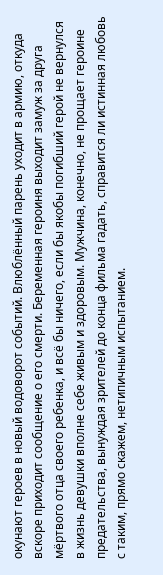окунают героев в новый водоворот событий. Влюблённый парень уходит в армию, откуда вскоре приходит сообщение о его смерти. Беременная героиня выходит замуж за друга мёртвого отца своего ребенка, и всё бы ничего, если бы якобы погибший герой не вернулся в жизнь девушки вполне себе живым и здоровым. Мужчина, конечно, не прощает героине предательства, вынуждая зрителей до конца фильма гадать, справится ли истинная любовь с таким, прямо скажем, нетипичным испытанием.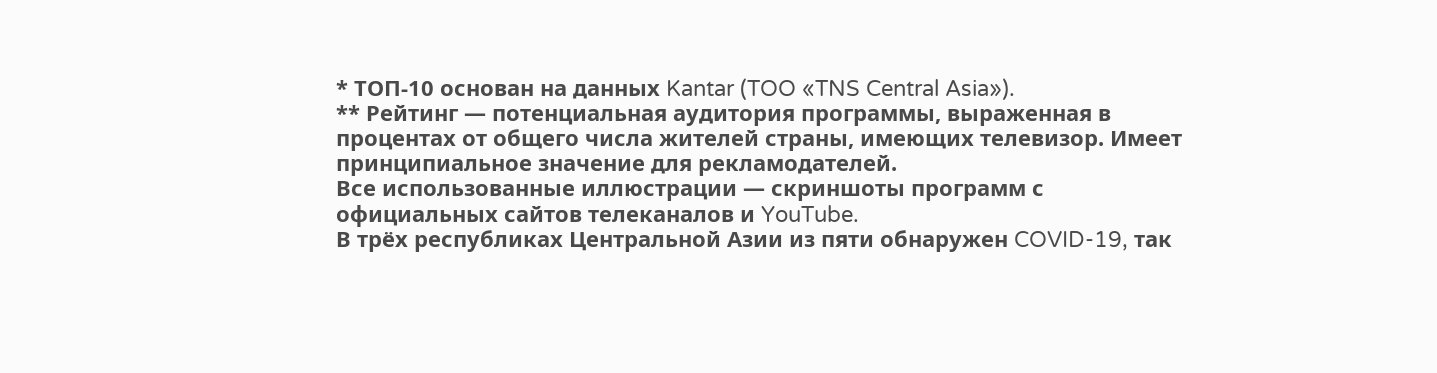* ТОП-10 основан на данных Kantar (TOO «TNS Central Asia»).
** Рейтинг — потенциальная аудитория программы, выраженная в процентах от общего числа жителей страны, имеющих телевизор. Имеет принципиальное значение для рекламодателей.
Все использованные иллюстрации — скриншоты программ с официальных сайтов телеканалов и YouTube.
В трёх республиках Центральной Азии из пяти обнаружен COVID-19, так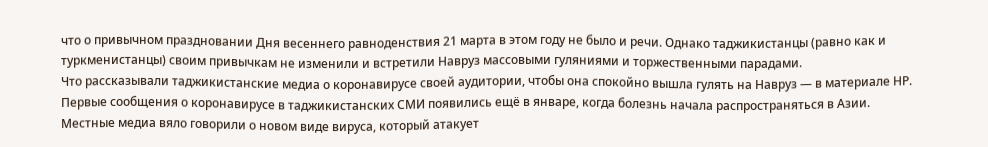что о привычном праздновании Дня весеннего равноденствия 21 марта в этом году не было и речи. Однако таджикистанцы (равно как и туркменистанцы) своим привычкам не изменили и встретили Навруз массовыми гуляниями и торжественными парадами.
Что рассказывали таджикистанские медиа о коронавирусе своей аудитории, чтобы она спокойно вышла гулять на Навруз — в материале НР.
Первые сообщения о коронавирусе в таджикистанских СМИ появились ещё в январе, когда болезнь начала распространяться в Азии. Местные медиа вяло говорили о новом виде вируса, который атакует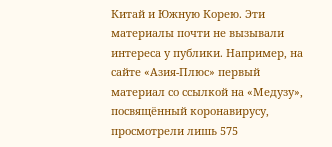Китай и Южную Корею. Эти материалы почти не вызывали интереса у публики. Например, на сайте «Азия-Плюс» первый материал со ссылкой на «Медузу», посвящённый коронавирусу, просмотрели лишь 575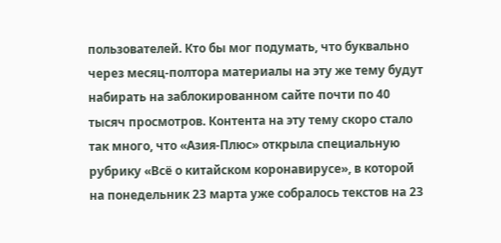пользователей. Кто бы мог подумать, что буквально через месяц-полтора материалы на эту же тему будут набирать на заблокированном сайте почти по 40 тысяч просмотров. Контента на эту тему скоро стало так много, что «Азия-Плюс» открыла специальную рубрику «Всё о китайском коронавирусе», в которой на понедельник 23 марта уже собралось текстов на 23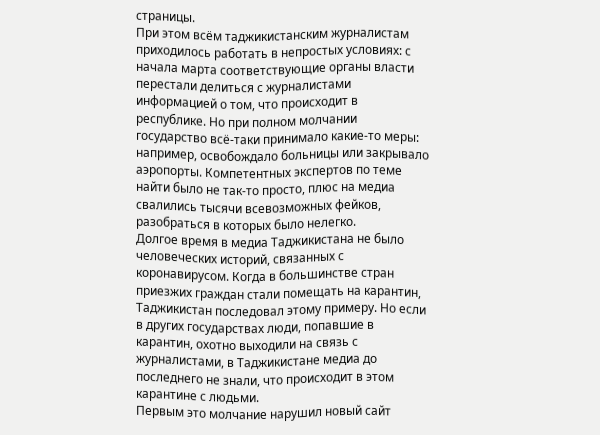страницы.
При этом всём таджикистанским журналистам приходилось работать в непростых условиях: с начала марта соответствующие органы власти перестали делиться с журналистами информацией о том, что происходит в республике. Но при полном молчании государство всё-таки принимало какие-то меры: например, освобождало больницы или закрывало аэропорты. Компетентных экспертов по теме найти было не так-то просто, плюс на медиа свалились тысячи всевозможных фейков, разобраться в которых было нелегко.
Долгое время в медиа Таджикистана не было человеческих историй, связанных с коронавирусом. Когда в большинстве стран приезжих граждан стали помещать на карантин, Таджикистан последовал этому примеру. Но если в других государствах люди, попавшие в карантин, охотно выходили на связь с журналистами, в Таджикистане медиа до последнего не знали, что происходит в этом карантине с людьми.
Первым это молчание нарушил новый сайт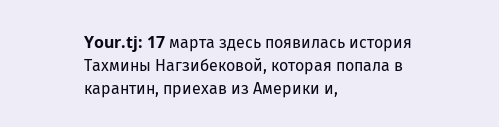Your.tj: 17 марта здесь появилась история Тахмины Нагзибековой, которая попала в карантин, приехав из Америки и,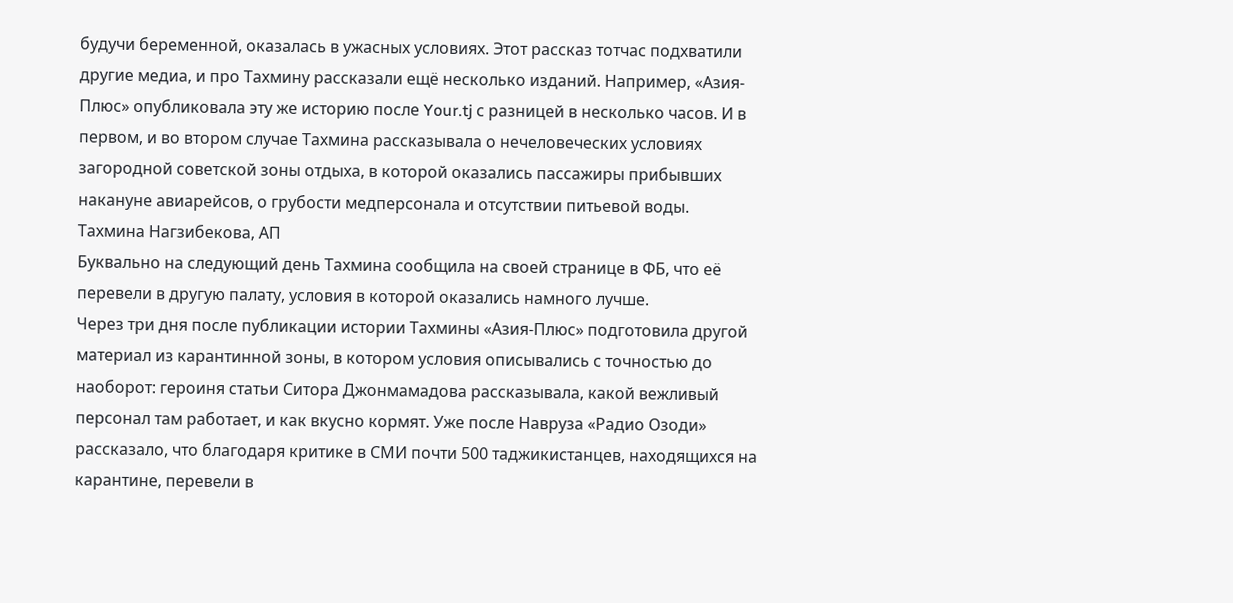будучи беременной, оказалась в ужасных условиях. Этот рассказ тотчас подхватили другие медиа, и про Тахмину рассказали ещё несколько изданий. Например, «Азия-Плюс» опубликовала эту же историю после Your.tj с разницей в несколько часов. И в первом, и во втором случае Тахмина рассказывала о нечеловеческих условиях загородной советской зоны отдыха, в которой оказались пассажиры прибывших накануне авиарейсов, о грубости медперсонала и отсутствии питьевой воды.
Тахмина Нагзибекова, АП
Буквально на следующий день Тахмина сообщила на своей странице в ФБ, что её перевели в другую палату, условия в которой оказались намного лучше.
Через три дня после публикации истории Тахмины «Азия-Плюс» подготовила другой материал из карантинной зоны, в котором условия описывались с точностью до наоборот: героиня статьи Ситора Джонмамадова рассказывала, какой вежливый персонал там работает, и как вкусно кормят. Уже после Навруза «Радио Озоди» рассказало, что благодаря критике в СМИ почти 500 таджикистанцев, находящихся на карантине, перевели в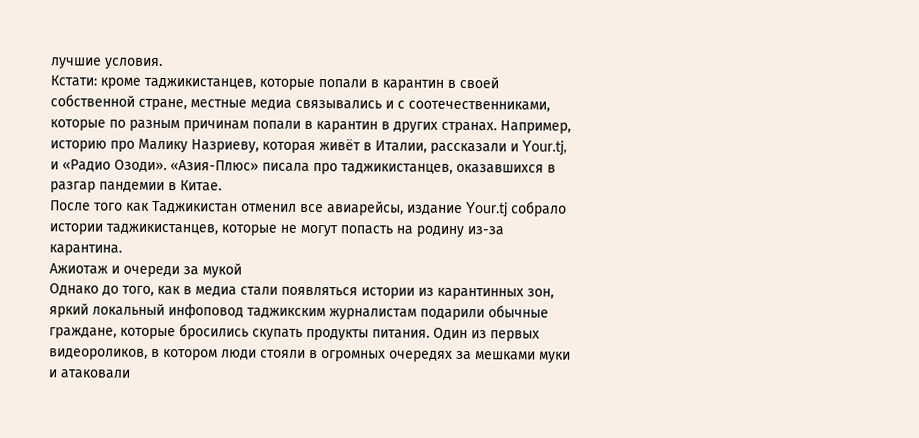лучшие условия.
Кстати: кроме таджикистанцев, которые попали в карантин в своей собственной стране, местные медиа связывались и с соотечественниками, которые по разным причинам попали в карантин в других странах. Например, историю про Малику Назриеву, которая живёт в Италии, рассказали и Your.tj, и «Радио Озоди». «Азия-Плюс» писала про таджикистанцев, оказавшихся в разгар пандемии в Китае.
После того как Таджикистан отменил все авиарейсы, издание Your.tj собрало истории таджикистанцев, которые не могут попасть на родину из-за карантина.
Ажиотаж и очереди за мукой
Однако до того, как в медиа стали появляться истории из карантинных зон, яркий локальный инфоповод таджикским журналистам подарили обычные граждане, которые бросились скупать продукты питания. Один из первых видеороликов, в котором люди стояли в огромных очередях за мешками муки и атаковали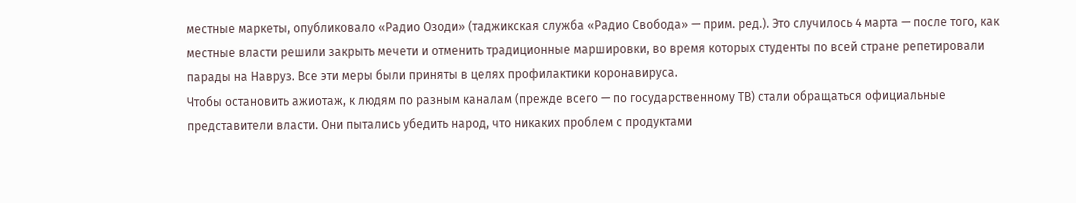местные маркеты, опубликовало «Радио Озоди» (таджикская служба «Радио Свобода» — прим. ред.). Это случилось 4 марта — после того, как местные власти решили закрыть мечети и отменить традиционные маршировки, во время которых студенты по всей стране репетировали парады на Навруз. Все эти меры были приняты в целях профилактики коронавируса.
Чтобы остановить ажиотаж, к людям по разным каналам (прежде всего — по государственному ТВ) стали обращаться официальные представители власти. Они пытались убедить народ, что никаких проблем с продуктами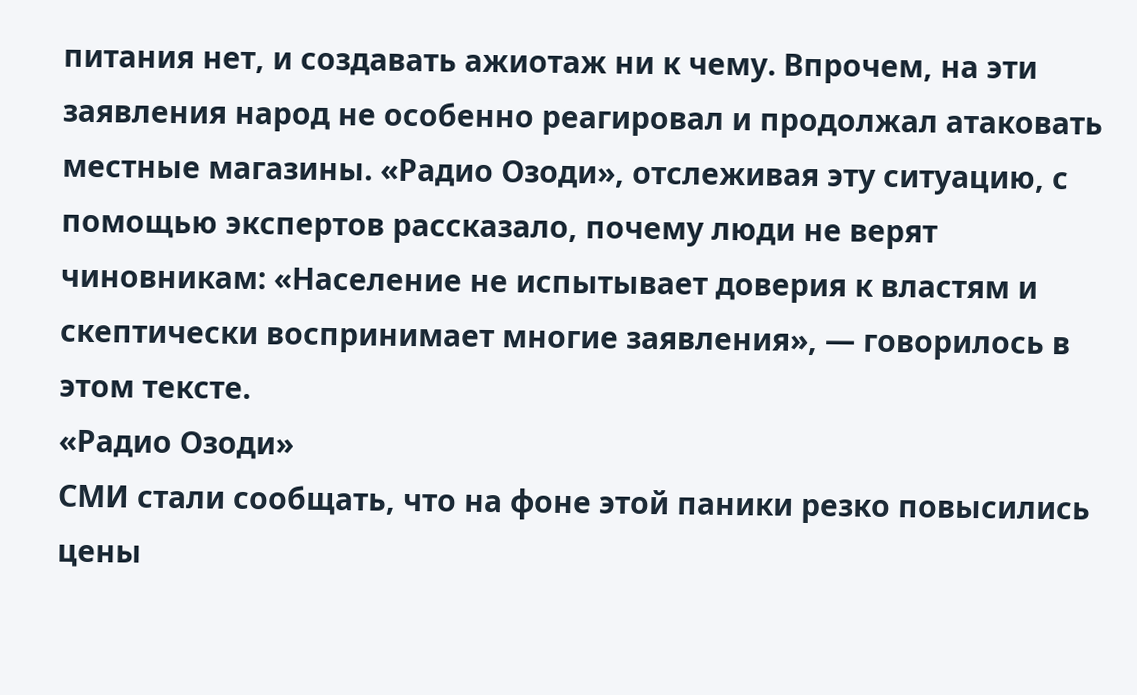питания нет, и создавать ажиотаж ни к чему. Впрочем, на эти заявления народ не особенно реагировал и продолжал атаковать местные магазины. «Радио Озоди», отслеживая эту ситуацию, с помощью экспертов рассказало, почему люди не верят чиновникам: «Население не испытывает доверия к властям и скептически воспринимает многие заявления», — говорилось в этом тексте.
«Радио Озоди»
СМИ стали сообщать, что на фоне этой паники резко повысились цены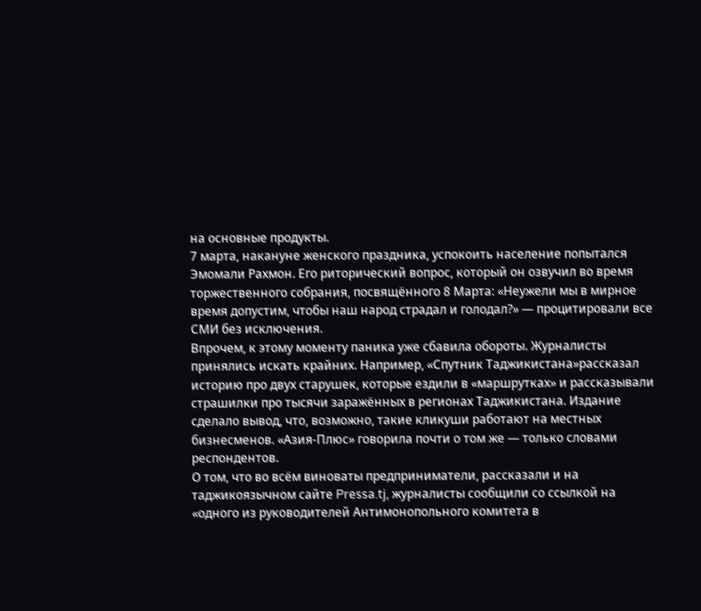на основные продукты.
7 марта, накануне женского праздника, успокоить население попытался Эмомали Рахмон. Его риторический вопрос, который он озвучил во время торжественного собрания, посвящённого 8 Марта: «Неужели мы в мирное время допустим, чтобы наш народ страдал и голодал?» — процитировали все СМИ без исключения.
Впрочем, к этому моменту паника уже сбавила обороты. Журналисты принялись искать крайних. Например, «Спутник Таджикистана»рассказал историю про двух старушек, которые ездили в «маршрутках» и рассказывали страшилки про тысячи заражённых в регионах Таджикистана. Издание сделало вывод, что, возможно, такие кликуши работают на местных бизнесменов. «Азия-Плюс» говорила почти о том же — только словами респондентов.
О том, что во всём виноваты предприниматели, рассказали и на таджикоязычном сайте Pressa.tj, журналисты сообщили со ссылкой на «одного из руководителей Антимонопольного комитета в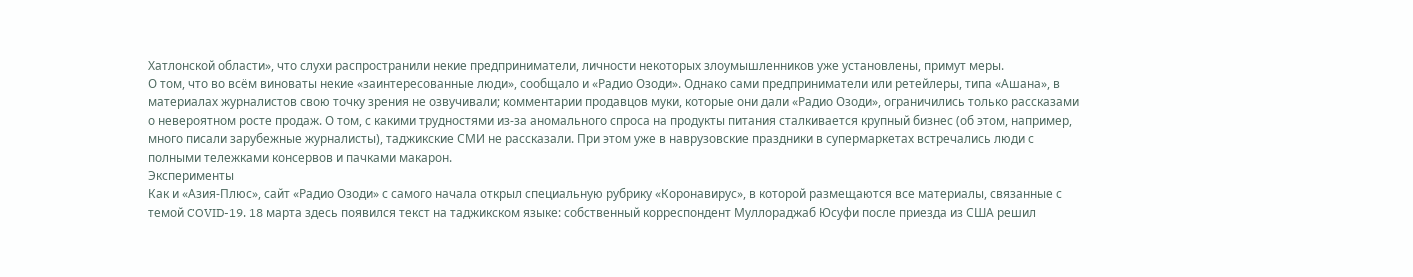Хатлонской области», что слухи распространили некие предприниматели, личности некоторых злоумышленников уже установлены, примут меры.
О том, что во всём виноваты некие «заинтересованные люди», сообщало и «Радио Озоди». Однако сами предприниматели или ретейлеры, типа «Ашана», в материалах журналистов свою точку зрения не озвучивали; комментарии продавцов муки, которые они дали «Радио Озоди», ограничились только рассказами о невероятном росте продаж. О том, с какими трудностями из-за аномального спроса на продукты питания сталкивается крупный бизнес (об этом, например, много писали зарубежные журналисты), таджикские СМИ не рассказали. При этом уже в наврузовские праздники в супермаркетах встречались люди с полными тележками консервов и пачками макарон.
Эксперименты
Как и «Азия-Плюс», сайт «Радио Озоди» с самого начала открыл специальную рубрику «Коронавирус», в которой размещаются все материалы, связанные с темой COVID-19. 18 марта здесь появился текст на таджикском языке: собственный корреспондент Муллораджаб Юсуфи после приезда из США решил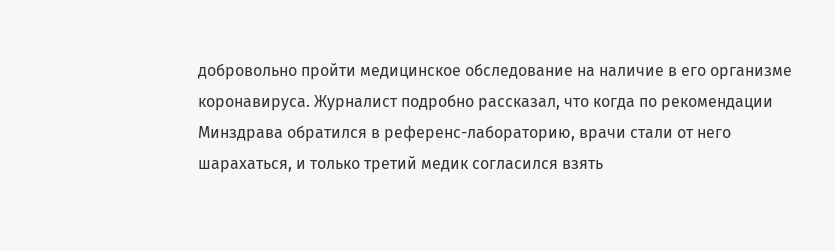добровольно пройти медицинское обследование на наличие в его организме коронавируса. Журналист подробно рассказал, что когда по рекомендации Минздрава обратился в референс-лабораторию, врачи стали от него шарахаться, и только третий медик согласился взять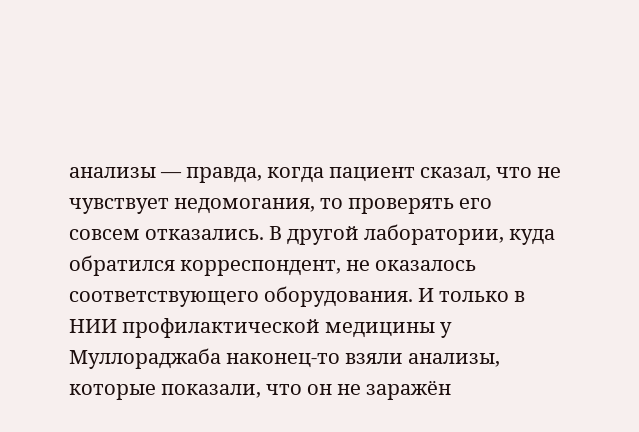анализы — правда, когда пациент сказал, что не чувствует недомогания, то проверять его совсем отказались. В другой лаборатории, куда обратился корреспондент, не оказалось соответствующего оборудования. И только в НИИ профилактической медицины у Муллораджаба наконец-то взяли анализы, которые показали, что он не заражён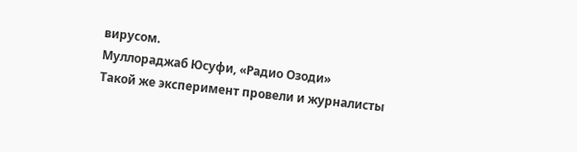вирусом.
Муллораджаб Юсуфи, «Радио Озоди»
Такой же эксперимент провели и журналисты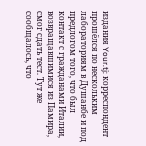издания Your.tj: корреспондент прошёлся по нескольким лабораториям в Душанбе и под предлогом того, что был контакт с гражданами Италии, возвращавшимися из Памира, смог сдать тест. Тут же сообщалось, что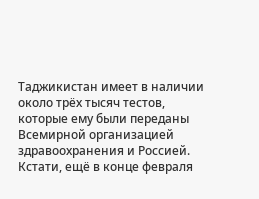Таджикистан имеет в наличии около трёх тысяч тестов, которые ему были переданы Всемирной организацией здравоохранения и Россией.
Кстати, ещё в конце февраля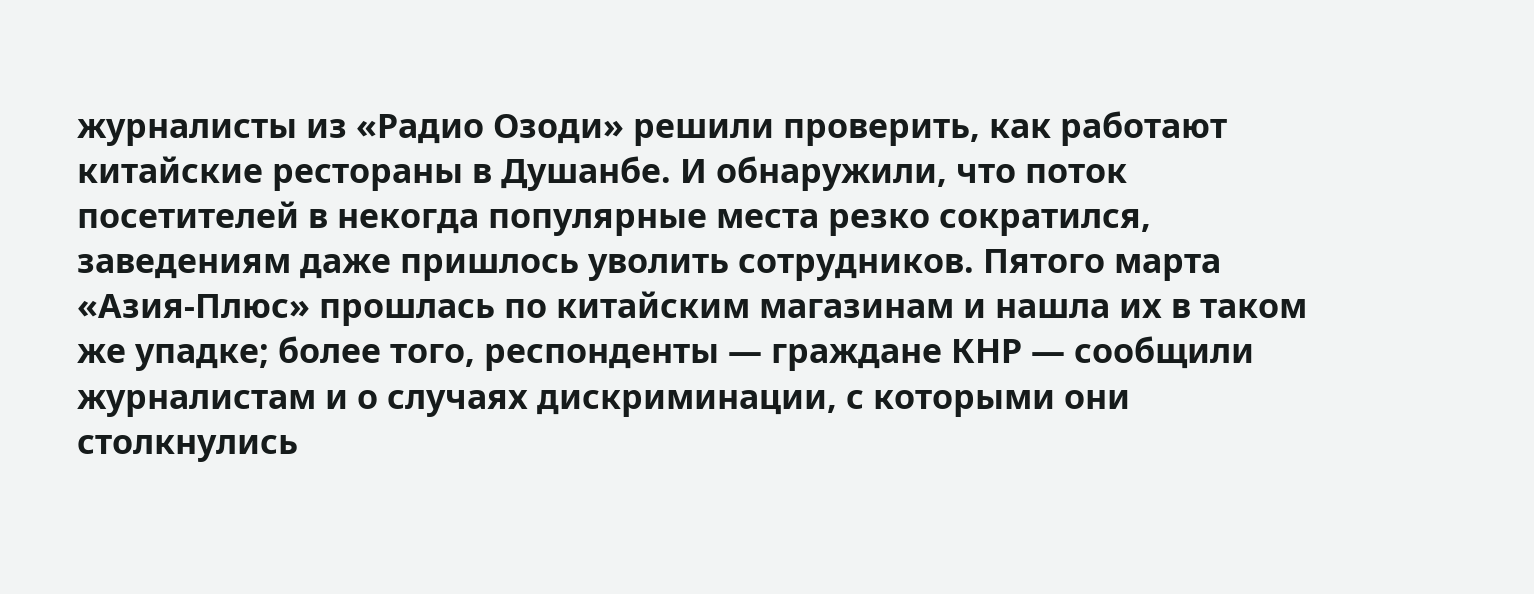журналисты из «Радио Озоди» решили проверить, как работают китайские рестораны в Душанбе. И обнаружили, что поток посетителей в некогда популярные места резко сократился, заведениям даже пришлось уволить сотрудников. Пятого марта «Азия-Плюс» прошлась по китайским магазинам и нашла их в таком же упадке; более того, респонденты — граждане КНР — сообщили журналистам и о случаях дискриминации, с которыми они столкнулись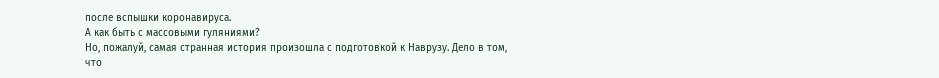после вспышки коронавируса.
А как быть с массовыми гуляниями?
Но, пожалуй, самая странная история произошла с подготовкой к Наврузу. Дело в том, что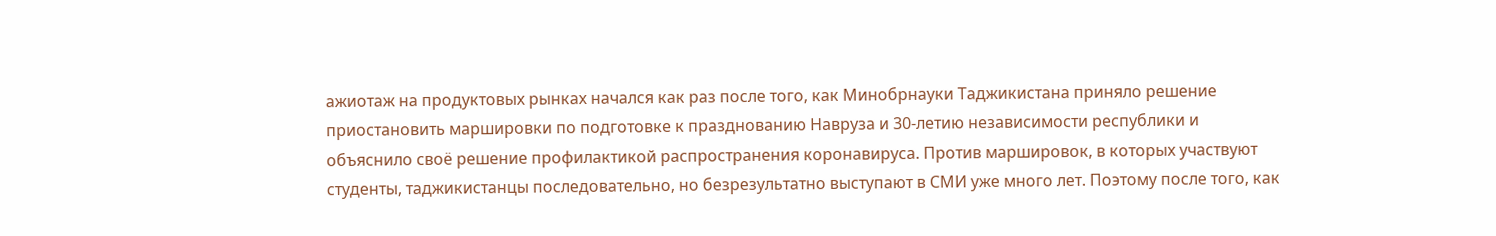ажиотаж на продуктовых рынках начался как раз после того, как Минобрнауки Таджикистана приняло решение приостановить маршировки по подготовке к празднованию Навруза и 30-летию независимости республики и объяснило своё решение профилактикой распространения коронавируса. Против маршировок, в которых участвуют студенты, таджикистанцы последовательно, но безрезультатно выступают в СМИ уже много лет. Поэтому после того, как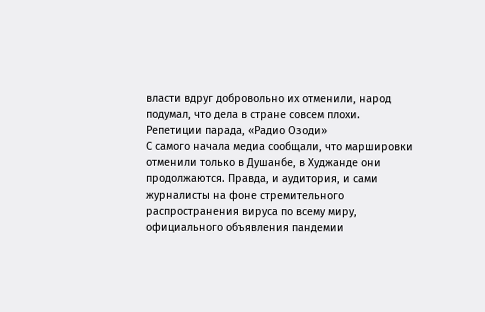власти вдруг добровольно их отменили, народ подумал, что дела в стране совсем плохи.
Репетиции парада, «Радио Озоди»
С самого начала медиа сообщали, что маршировки отменили только в Душанбе, в Худжанде они продолжаются. Правда, и аудитория, и сами журналисты на фоне стремительного распространения вируса по всему миру, официального объявления пандемии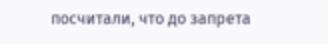посчитали, что до запрета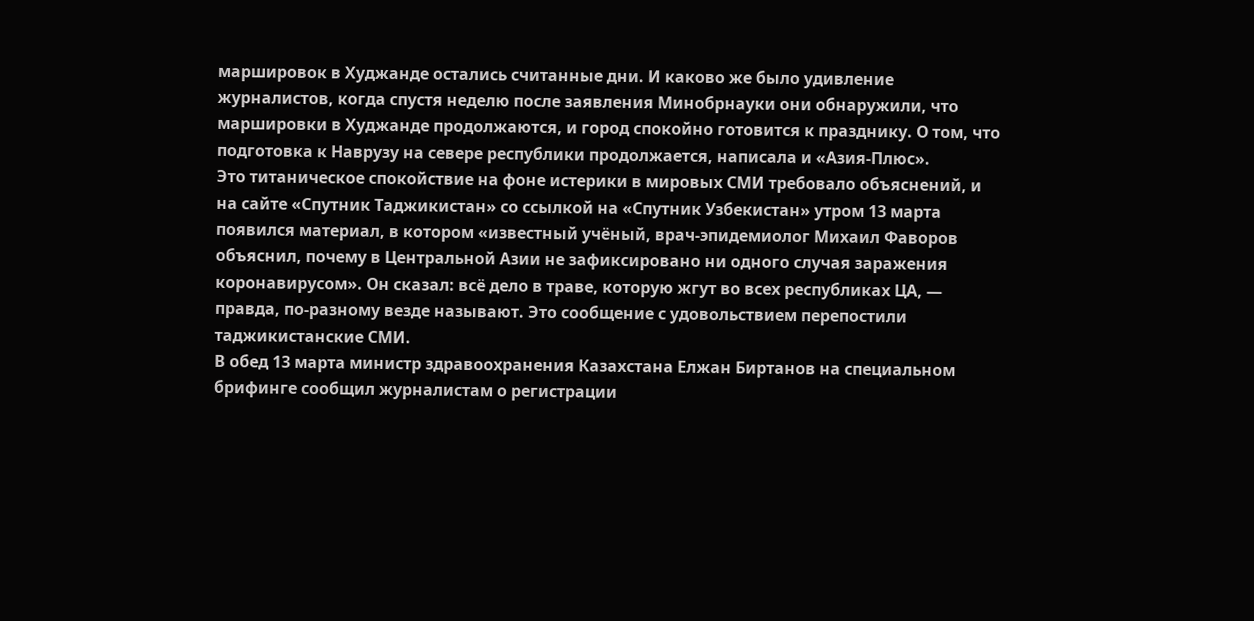маршировок в Худжанде остались считанные дни. И каково же было удивление журналистов, когда спустя неделю после заявления Минобрнауки они обнаружили, что маршировки в Худжанде продолжаются, и город спокойно готовится к празднику. О том, что подготовка к Наврузу на севере республики продолжается, написала и «Азия-Плюс».
Это титаническое спокойствие на фоне истерики в мировых СМИ требовало объяснений, и на сайте «Спутник Таджикистан» со ссылкой на «Спутник Узбекистан» утром 13 марта появился материал, в котором «известный учёный, врач-эпидемиолог Михаил Фаворов объяснил, почему в Центральной Азии не зафиксировано ни одного случая заражения коронавирусом». Он сказал: всё дело в траве, которую жгут во всех республиках ЦА, — правда, по-разному везде называют. Это сообщение с удовольствием перепостили таджикистанские СМИ.
В обед 13 марта министр здравоохранения Казахстана Елжан Биртанов на специальном брифинге сообщил журналистам о регистрации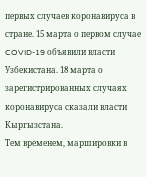первых случаев коронавируса в стране. 15 марта о первом случае COVID-19 объявили власти Узбекистана. 18 марта о зарегистрированных случаях коронавируса сказали власти Кыргызстана.
Тем временем, маршировки в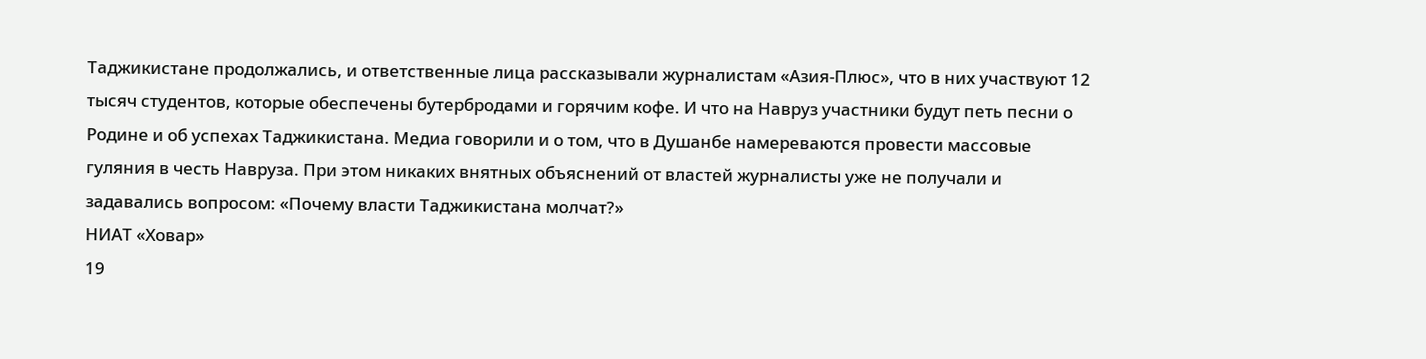Таджикистане продолжались, и ответственные лица рассказывали журналистам «Азия-Плюс», что в них участвуют 12 тысяч студентов, которые обеспечены бутербродами и горячим кофе. И что на Навруз участники будут петь песни о Родине и об успехах Таджикистана. Медиа говорили и о том, что в Душанбе намереваются провести массовые гуляния в честь Навруза. При этом никаких внятных объяснений от властей журналисты уже не получали и задавались вопросом: «Почему власти Таджикистана молчат?»
НИАТ «Ховар»
19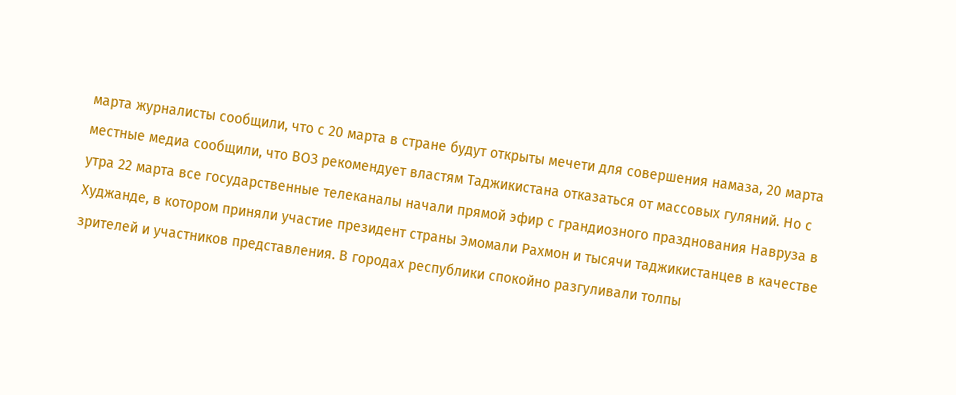марта журналисты сообщили, что с 20 марта в стране будут открыты мечети для совершения намаза, 20 марта местные медиа сообщили, что ВОЗ рекомендует властям Таджикистана отказаться от массовых гуляний. Но с утра 22 марта все государственные телеканалы начали прямой эфир с грандиозного празднования Навруза в Худжанде, в котором приняли участие президент страны Эмомали Рахмон и тысячи таджикистанцев в качестве зрителей и участников представления. В городах республики спокойно разгуливали толпы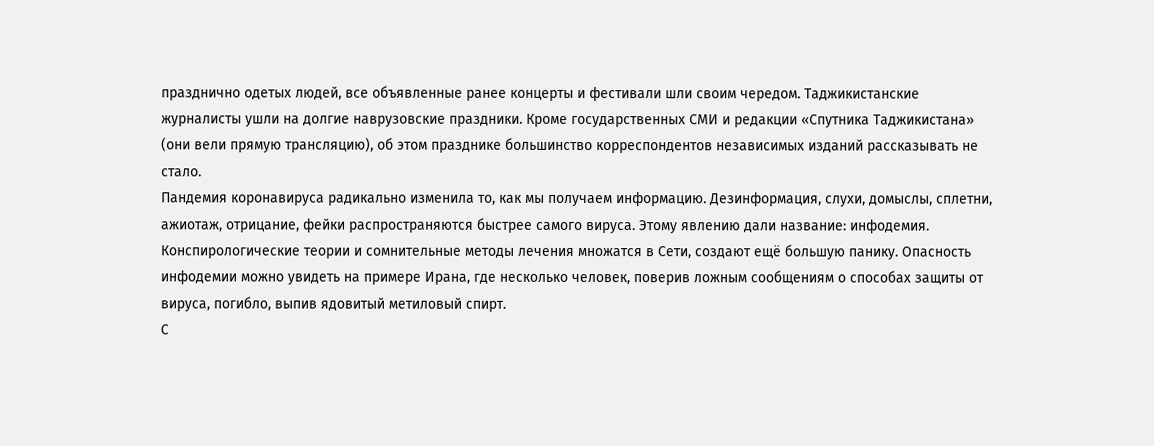празднично одетых людей, все объявленные ранее концерты и фестивали шли своим чередом. Таджикистанские журналисты ушли на долгие наврузовские праздники. Кроме государственных СМИ и редакции «Спутника Таджикистана» (они вели прямую трансляцию), об этом празднике большинство корреспондентов независимых изданий рассказывать не стало.
Пандемия коронавируса радикально изменила то, как мы получаем информацию. Дезинформация, слухи, домыслы, сплетни, ажиотаж, отрицание, фейки распространяются быстрее самого вируса. Этому явлению дали название: инфодемия. Конспирологические теории и сомнительные методы лечения множатся в Сети, создают ещё большую панику. Опасность инфодемии можно увидеть на примере Ирана, где несколько человек, поверив ложным сообщениям о способах защиты от вируса, погибло, выпив ядовитый метиловый спирт.
С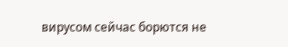вирусом сейчас борются не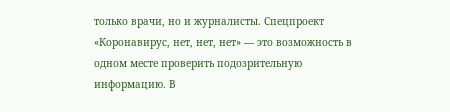только врачи, но и журналисты. Спецпроект «Коронавирус, нет, нет, нет» — это возможность в одном месте проверить подозрительную информацию. В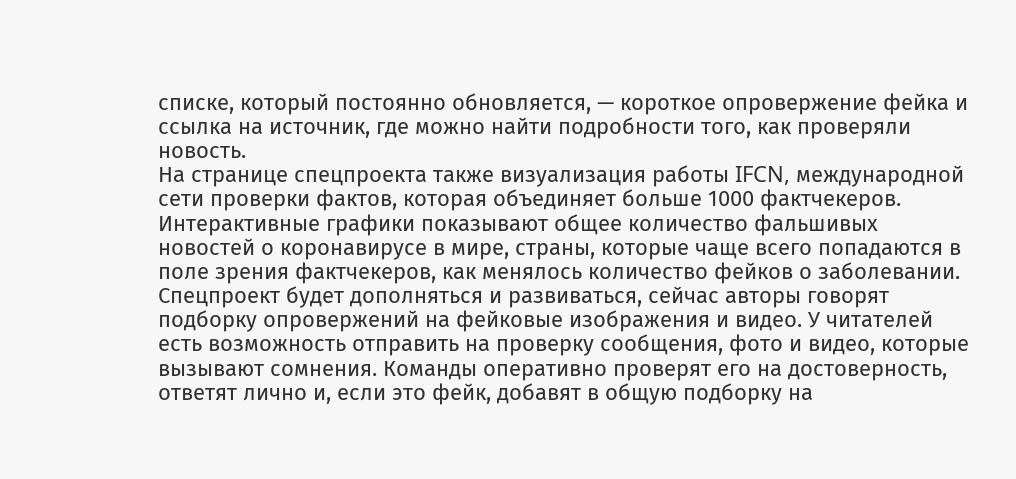списке, который постоянно обновляется, — короткое опровержение фейка и ссылка на источник, где можно найти подробности того, как проверяли новость.
На странице спецпроекта также визуализация работы IFCN, международной сети проверки фактов, которая объединяет больше 1000 фактчекеров. Интерактивные графики показывают общее количество фальшивых новостей о коронавирусе в мире, страны, которые чаще всего попадаются в поле зрения фактчекеров, как менялось количество фейков о заболевании.
Спецпроект будет дополняться и развиваться, сейчас авторы говорят подборку опровержений на фейковые изображения и видео. У читателей есть возможность отправить на проверку сообщения, фото и видео, которые вызывают сомнения. Команды оперативно проверят его на достоверность, ответят лично и, если это фейк, добавят в общую подборку на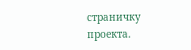страничку проекта.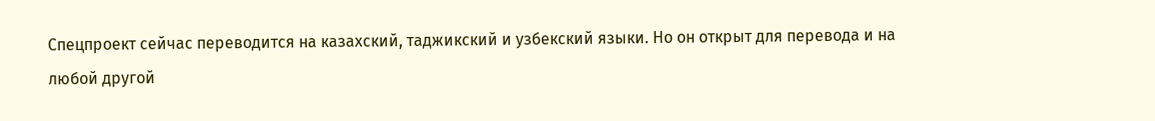Спецпроект сейчас переводится на казахский, таджикский и узбекский языки. Но он открыт для перевода и на любой другой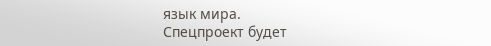язык мира.
Спецпроект будет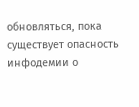обновляться, пока существует опасность инфодемии о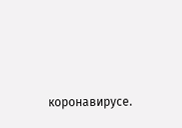коронавирусе.